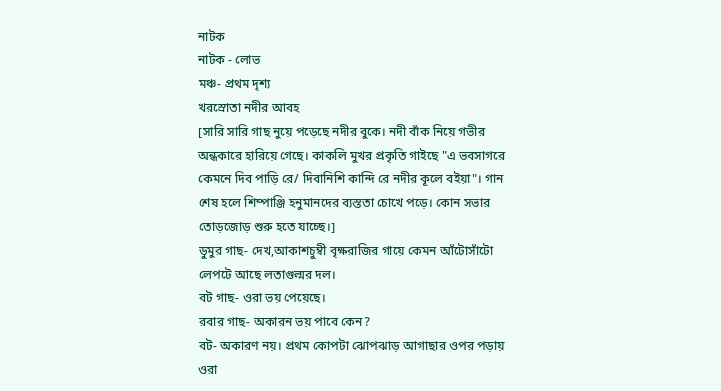নাটক
নাটক - লোভ
মঞ্চ- প্রথম দৃশ্য
খরস্রোতা নদীর আবহ
[সারি সারি গাছ নুয়ে পড়েছে নদীর বুকে। নদী বাঁক নিয়ে গভীর অন্ধকারে হারিয়ে গেছে। কাকলি মুখর প্রকৃতি গাইছে "এ ভবসাগরে কেমনে দিব পাড়ি রে/ দিবানিশি কান্দি রে নদীর কূলে বইয়া"। গান শেষ হলে শিম্পাঞ্জি হনুমানদের ব্যস্ততা চোখে পড়ে। কোন সভার তোড়জোড় শুরু হতে যাচ্ছে।]
ডুমুর গাছ- দেখ,আকাশচুম্বী বৃক্ষরাজির গায়ে কেমন আঁটোসাঁটো লেপটে আছে লতাগুল্মর দল।
বট গাছ- ওরা ভয় পেয়েছে।
রবার গাছ- অকারন ভয় পাবে কেন?
বট- অকারণ নয়। প্রথম কোপটা ঝোপঝাড় আগাছার ওপর পড়ায় ওরা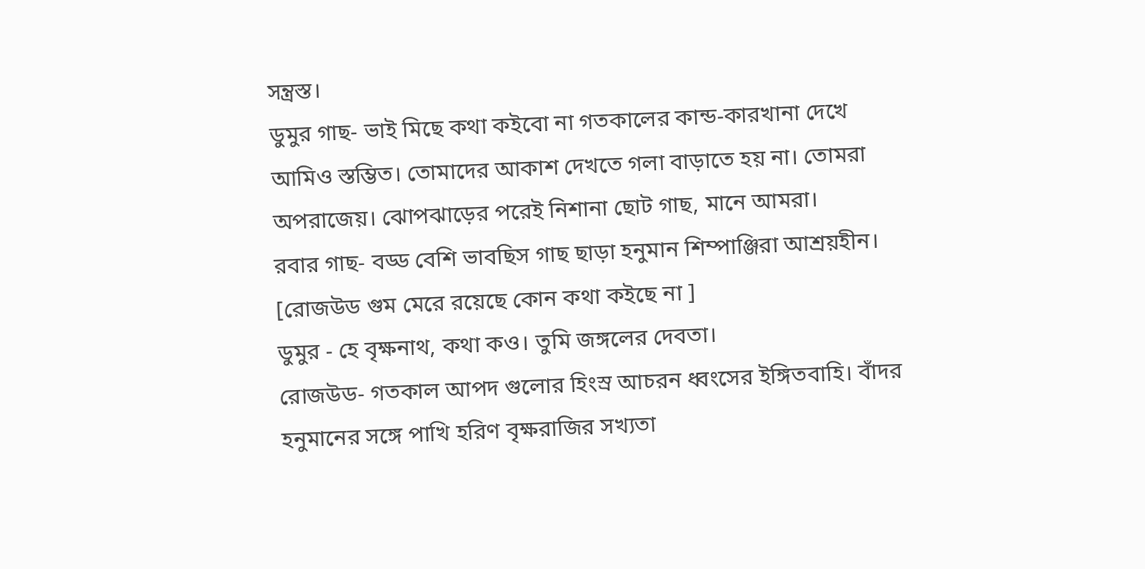সন্ত্রস্ত।
ডুমুর গাছ- ভাই মিছে কথা কইবো না গতকালের কান্ড-কারখানা দেখে আমিও স্তম্ভিত। তোমাদের আকাশ দেখতে গলা বাড়াতে হয় না। তোমরা অপরাজেয়। ঝোপঝাড়ের পরেই নিশানা ছোট গাছ, মানে আমরা।
রবার গাছ- বড্ড বেশি ভাবছিস গাছ ছাড়া হনুমান শিম্পাঞ্জিরা আশ্রয়হীন।
[রোজউড গুম মেরে রয়েছে কোন কথা কইছে না ]
ডুমুর - হে বৃক্ষনাথ, কথা কও। তুমি জঙ্গলের দেবতা।
রোজউড- গতকাল আপদ গুলোর হিংস্র আচরন ধ্বংসের ইঙ্গিতবাহি। বাঁদর হনুমানের সঙ্গে পাখি হরিণ বৃক্ষরাজির সখ্যতা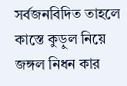সর্বজনবিদিত তাহলে কাস্তে কুড়ুল নিয়ে জঙ্গল নিধন কার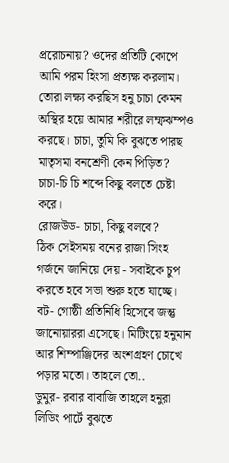প্ররোচনায়? ওদের প্রতিটি কোপে আমি পরম হিংসা প্রত্যক্ষ করলাম। তোরা লক্ষ্য করছিস হনু চাচা কেমন অস্থির হয়ে আমার শরীরে লম্ফঝম্পও করছে। চাচা, তুমি কি বুঝতে পারছ মাতৃসমা বনশ্রেণী কেন পিড়িত?
চাচা-চি চি শব্দে কিছু বলতে চেষ্টা করে।
রোজউড- চাচা, কিছু বলবে?
ঠিক সেইসময় বনের রাজা সিংহ গর্জনে জানিয়ে দেয় - সবাইকে চুপ করতে হবে সভা শুরু হতে যাচ্ছে।
বট- গোষ্ঠী প্রতিনিধি হিসেবে জন্তু জানোয়াররা এসেছে। মিটিংয়ে হনুমান আর শিম্পাঞ্জিদের অংশগ্রহণ চোখে পড়ার মতো। তাহলে তো..
ডুমুর- রবার বাবাজি তাহলে হনুরা লিডিং পার্টে বুঝতে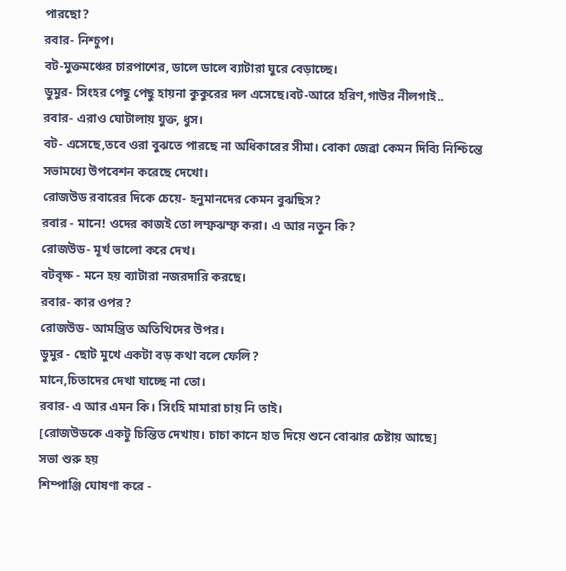পারছো?
রবার- নিশ্চুপ।
বট-মুক্তমঞ্চের চারপাশের, ডালে ডালে ব্যাটারা ঘুরে বেড়াচ্ছে।
ডুমুর- সিংহর পেছু পেছু হায়না কুকুরের দল এসেছে।বট-আরে হরিণ,গাউর নীলগাই..
রবার- এরাও ঘোটালায় যুক্ত, ধুস।
বট- এসেছে,তবে ওরা বুঝতে পারছে না অধিকারের সীমা। বোকা জেব্রা কেমন দিব্যি নিশ্চিন্তে সভামধ্যে উপবেশন করেছে দেখো।
রোজউড রবারের দিকে চেয়ে- হনুমানদের কেমন বুঝছিস?
রবার - মানে! ওদের কাজই তো লম্ফঝম্ফ করা। এ আর নতুন কি?
রোজউড- মূর্খ ভালো করে দেখ।
বটবৃক্ষ - মনে হয় ব্যাটারা নজরদারি করছে।
রবার- কার ওপর?
রোজউড- আমন্ত্রিত অতিথিদের উপর।
ডুমুর - ছোট মুখে একটা বড় কথা বলে ফেলি?
মানে,চিতাদের দেখা যাচ্ছে না তো।
রবার- এ আর এমন কি। সিংহি মামারা চায় নি তাই।
[রোজউডকে একটু চিন্তিত দেখায়। চাচা কানে হাত দিয়ে শুনে বোঝার চেষ্টায় আছে]
সভা শুরু হয়
শিম্পাঞ্জি ঘোষণা করে -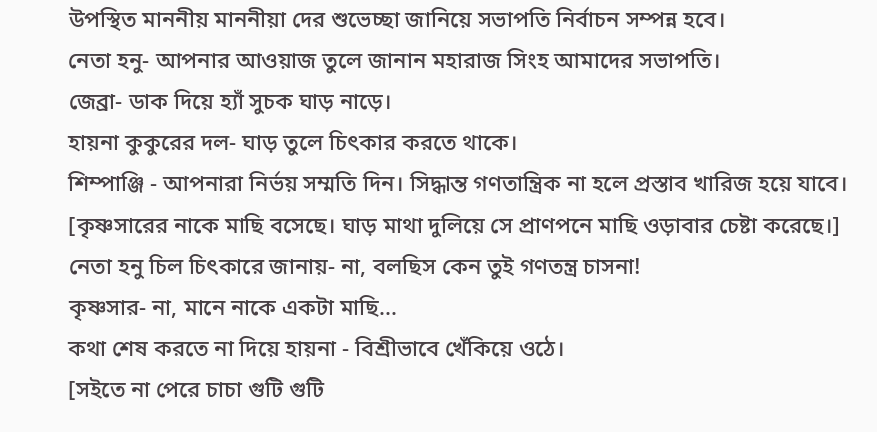উপস্থিত মাননীয় মাননীয়া দের শুভেচ্ছা জানিয়ে সভাপতি নির্বাচন সম্পন্ন হবে।
নেতা হনু- আপনার আওয়াজ তুলে জানান মহারাজ সিংহ আমাদের সভাপতি।
জেব্রা- ডাক দিয়ে হ্যাঁ সুচক ঘাড় নাড়ে।
হায়না কুকুরের দল- ঘাড় তুলে চিৎকার করতে থাকে।
শিম্পাঞ্জি - আপনারা নির্ভয় সম্মতি দিন। সিদ্ধান্ত গণতান্ত্রিক না হলে প্রস্তাব খারিজ হয়ে যাবে।
[কৃষ্ণসারের নাকে মাছি বসেছে। ঘাড় মাথা দুলিয়ে সে প্রাণপনে মাছি ওড়াবার চেষ্টা করেছে।]
নেতা হনু চিল চিৎকারে জানায়- না, বলছিস কেন তুই গণতন্ত্র চাসনা!
কৃষ্ণসার- না, মানে নাকে একটা মাছি...
কথা শেষ করতে না দিয়ে হায়না - বিশ্রীভাবে খেঁকিয়ে ওঠে।
[সইতে না পেরে চাচা গুটি গুটি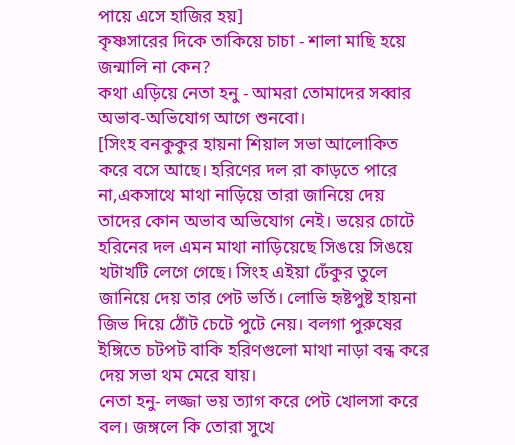পায়ে এসে হাজির হয়]
কৃষ্ণসারের দিকে তাকিয়ে চাচা - শালা মাছি হয়ে জন্মালি না কেন?
কথা এড়িয়ে নেতা হনু - আমরা তোমাদের সব্বার অভাব-অভিযোগ আগে শুনবো।
[সিংহ বনকুকুর হায়না শিয়াল সভা আলোকিত করে বসে আছে। হরিণের দল রা কাড়তে পারে না,একসাথে মাথা নাড়িয়ে তারা জানিয়ে দেয় তাদের কোন অভাব অভিযোগ নেই। ভয়ের চোটে হরিনের দল এমন মাথা নাড়িয়েছে সিঙয়ে সিঙয়ে খটাখটি লেগে গেছে। সিংহ এইয়া ঢেঁকুর তুলে জানিয়ে দেয় তার পেট ভর্তি। লোভি হৃষ্টপুষ্ট হায়না জিভ দিয়ে ঠোঁট চেটে পুটে নেয়। বলগা পুরুষের ইঙ্গিতে চটপট বাকি হরিণগুলো মাথা নাড়া বন্ধ করে দেয় সভা থম মেরে যায়।
নেতা হনু- লজ্জা ভয় ত্যাগ করে পেট খোলসা করে বল। জঙ্গলে কি তোরা সুখে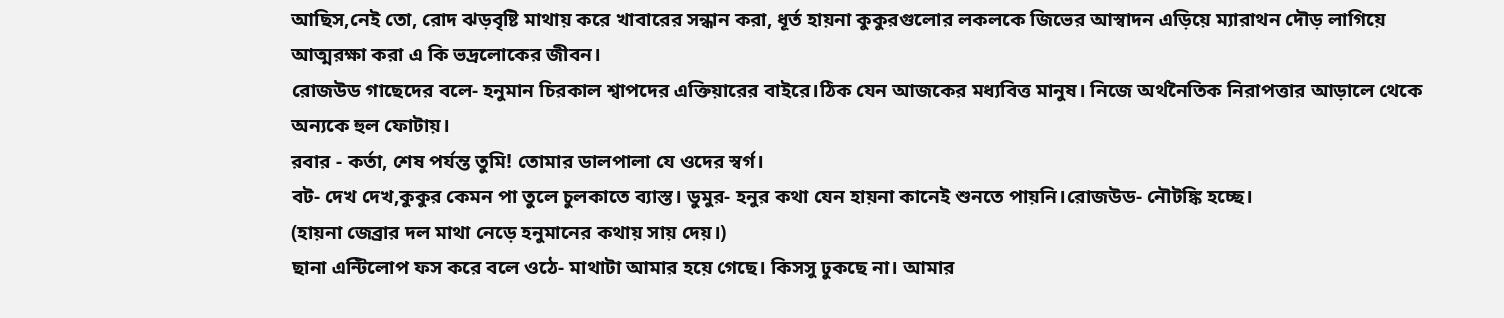আছিস,নেই তো, রোদ ঝড়বৃষ্টি মাথায় করে খাবারের সন্ধান করা, ধূর্ত হায়না কুকুরগুলোর লকলকে জিভের আস্বাদন এড়িয়ে ম্যারাথন দৌড় লাগিয়ে আত্মরক্ষা করা এ কি ভদ্রলোকের জীবন।
রোজউড গাছেদের বলে- হনুমান চিরকাল শ্বাপদের এক্তিয়ারের বাইরে।ঠিক যেন আজকের মধ্যবিত্ত মানুষ। নিজে অর্থনৈতিক নিরাপত্তার আড়ালে থেকে অন্যকে হুল ফোটায়।
রবার - কর্তা, শেষ পর্যন্ত তুমি! তোমার ডালপালা যে ওদের স্বর্গ।
বট- দেখ দেখ,কুকুর কেমন পা তুলে চুলকাতে ব্যাস্ত। ডুমুর- হনুর কথা যেন হায়না কানেই শুনতে পায়নি।রোজউড- নৌটঙ্কি হচ্ছে।
(হায়না জেব্রার দল মাথা নেড়ে হনুমানের কথায় সায় দেয়।)
ছানা এন্টিলোপ ফস করে বলে ওঠে- মাথাটা আমার হয়ে গেছে। কিসসু ঢুকছে না। আমার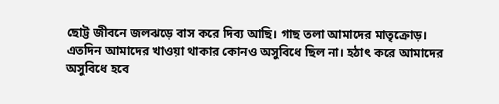ছোট্ট জীবনে জলঝড়ে বাস করে দিব্য আছি। গাছ তলা আমাদের মাতৃক্রোড়। এতদিন আমাদের খাওয়া থাকার কোনও অসুবিধে ছিল না। হঠাৎ করে আমাদের অসুবিধে হবে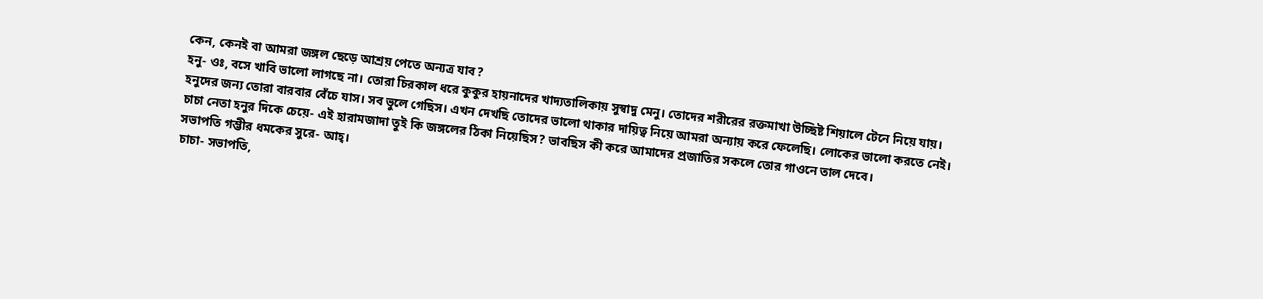কেন, কেনই বা আমরা জঙ্গল ছেড়ে আশ্রয় পেতে অন্যত্র যাব?
হনু- ওঃ, বসে খাবি ভালো লাগছে না। তোরা চিরকাল ধরে কুকুর হায়নাদের খাদ্যতালিকায় সুস্বাদু মেনু। তোদের শরীরের রক্তমাখা উচ্ছিষ্ট শিয়ালে টেনে নিয়ে যায়। হনুদের জন্য তোরা বারবার বেঁচে যাস। সব ভুলে গেছিস। এখন দেখছি তোদের ভালো থাকার দায়িত্ব নিয়ে আমরা অন্যায় করে ফেলেছি। লোকের ভালো করতে নেই।
চাচা নেতা হনুর দিকে চেয়ে- এই হারামজাদা তুই কি জঙ্গলের ঠিকা নিয়েছিস? ভাবছিস কী করে আমাদের প্রজাতির সকলে তোর গাওনে তাল দেবে।
সভাপতি গম্ভীর ধমকের সুরে- আহ্।
চাচা- সভাপতি,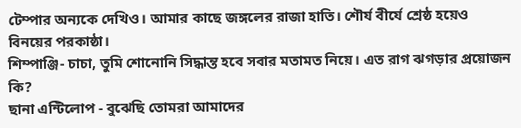টেম্পার অন্যকে দেখিও। আমার কাছে জঙ্গলের রাজা হাতি। শৌর্য বীর্যে শ্রেষ্ঠ হয়েও বিনয়ের পরকাষ্ঠা।
শিম্পাঞ্জি- চাচা, তুমি শোনোনি সিদ্ধান্ত হবে সবার মতামত নিয়ে। এত রাগ ঝগড়ার প্রয়োজন কি?
ছানা এন্টিলোপ - বুঝেছি তোমরা আমাদের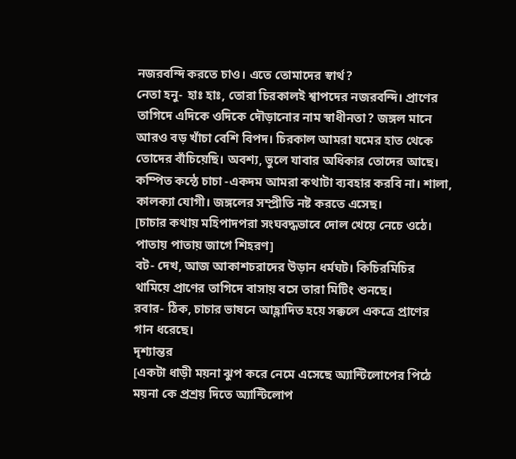নজরবন্দি করতে চাও। এতে তোমাদের স্বার্থ?
নেতা হনু- হাঃ হাঃ, তোরা চিরকালই শ্বাপদের নজরবন্দি। প্রাণের তাগিদে এদিকে ওদিকে দৌড়ানোর নাম স্বাধীনতা? জঙ্গল মানে আরও বড় খাঁচা বেশি বিপদ। চিরকাল আমরা যমের হাত থেকে তোদের বাঁচিয়েছি। অবশ্য, ভুলে যাবার অধিকার তোদের আছে।
কম্পিত কন্ঠে চাচা -একদম আমরা কথাটা ব্যবহার করবি না। শালা, কালক্যা যোগী। জঙ্গলের সম্প্রীতি নষ্ট করতে এসেছ।
[চাচার কথায় মহিপাদপরা সংঘবদ্ধভাবে দোল খেয়ে নেচে ওঠে। পাতায় পাতায় জাগে শিহরণ]
বট- দেখ, আজ আকাশচরাদের উড়ান ধর্মঘট। কিচিরমিচির থামিয়ে প্রাণের তাগিদে বাসায় বসে তারা মিটিং শুনছে।
রবার- ঠিক, চাচার ভাষনে আহ্লাদিত হয়ে সক্কলে একত্রে প্রাণের গান ধরেছে।
দৃশ্যান্তর
[একটা ধাড়ী ময়না ঝুপ করে নেমে এসেছে অ্যান্টিলোপের পিঠে ময়না কে প্রশ্রয় দিতে অ্যান্টিলোপ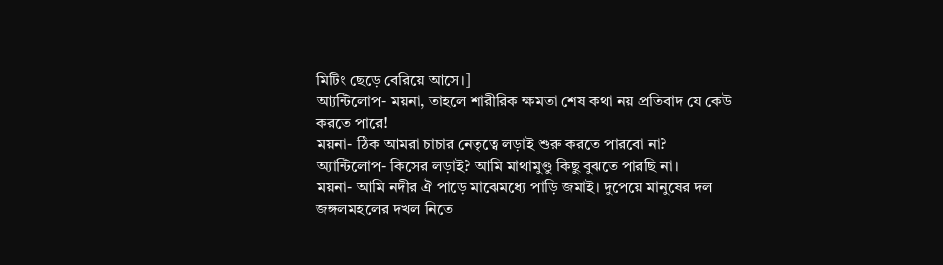মিটিং ছেড়ে বেরিয়ে আসে।]
আ্যন্টিলোপ- ময়না, তাহলে শারীরিক ক্ষমতা শেষ কথা নয় প্রতিবাদ যে কেউ করতে পারে!
ময়না- ঠিক আমরা চাচার নেতৃত্বে লড়াই শুরু করতে পারবো না?
অ্যান্টিলোপ- কিসের লড়াই? আমি মাথামুণ্ডু কিছু বুঝতে পারছি না।
ময়না- আমি নদীর ঐ পাড়ে মাঝেমধ্যে পাড়ি জমাই। দুপেয়ে মানুষের দল জঙ্গলমহলের দখল নিতে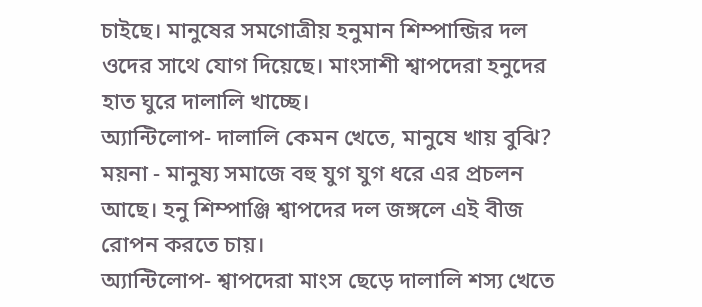চাইছে। মানুষের সমগোত্রীয় হনুমান শিম্পান্জির দল ওদের সাথে যোগ দিয়েছে। মাংসাশী শ্বাপদেরা হনুদের হাত ঘুরে দালালি খাচ্ছে।
অ্যান্টিলোপ- দালালি কেমন খেতে, মানুষে খায় বুঝি? ময়না - মানুষ্য সমাজে বহু যুগ যুগ ধরে এর প্রচলন আছে। হনু শিম্পাঞ্জি শ্বাপদের দল জঙ্গলে এই বীজ রোপন করতে চায়।
অ্যান্টিলোপ- শ্বাপদেরা মাংস ছেড়ে দালালি শস্য খেতে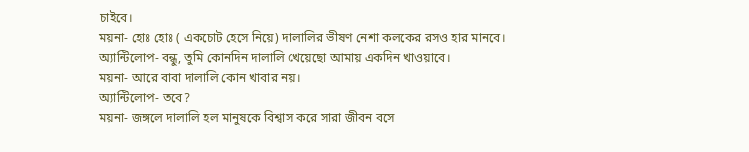চাইবে।
ময়না- হোঃ হোঃ ( একচোট হেসে নিয়ে) দালালির ভীষণ নেশা কলকের রসও হার মানবে।
অ্যান্টিলোপ- বন্ধু, তুমি কোনদিন দালালি খেয়েছো আমায় একদিন খাওয়াবে।
ময়না- আরে বাবা দালালি কোন খাবার নয়।
অ্যান্টিলোপ- তবে?
ময়না- জঙ্গলে দালালি হল মানুষকে বিশ্বাস করে সারা জীবন বসে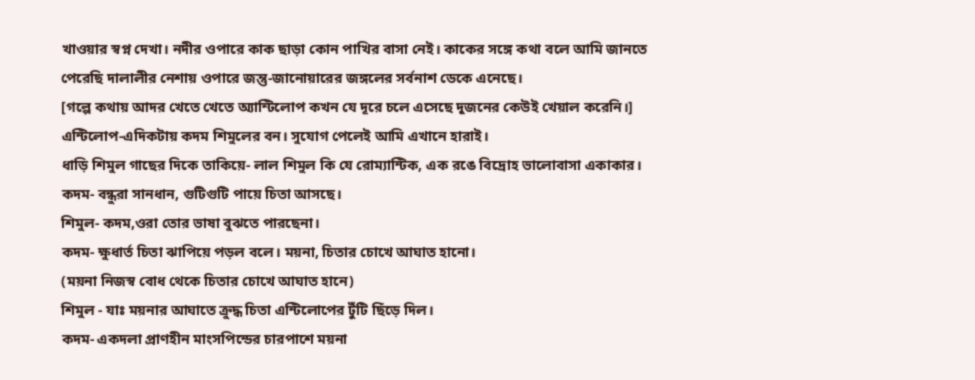খাওয়ার স্বপ্ন দেখা। নদীর ওপারে কাক ছাড়া কোন পাখির বাসা নেই। কাকের সঙ্গে কথা বলে আমি জানতে পেরেছি দালালীর নেশায় ওপারে জন্তু-জানোয়ারের জঙ্গলের সর্বনাশ ডেকে এনেছে।
[গল্পে কথায় আদর খেতে খেতে অ্যান্টিলোপ কখন যে দূরে চলে এসেছে দুজনের কেউই খেয়াল করেনি।]
এন্টিলোপ-এদিকটায় কদম শিমুলের বন। সুযোগ পেলেই আমি এখানে হারাই।
ধাড়ি শিমুল গাছের দিকে তাকিয়ে- লাল শিমুল কি যে রোম্যান্টিক, এক রঙে বিদ্রোহ ভালোবাসা একাকার।
কদম- বন্ধুরা সানধান, গুটিগুটি পায়ে চিতা আসছে।
শিমুল- কদম,ওরা তোর ভাষা বুঝতে পারছেনা।
কদম- ক্ষুধার্ত চিতা ঝাপিয়ে পড়ল বলে। ময়না, চিতার চোখে আঘাত হানো।
(ময়না নিজস্ব বোধ থেকে চিতার চোখে আঘাত হানে)
শিমুল - যাঃ ময়নার আঘাতে ক্রুদ্ধ চিতা এন্টিলোপের টুঁটি ছিঁড়ে দিল।
কদম- একদলা প্রাণহীন মাংসপিন্ডের চারপাশে ময়না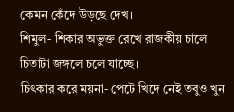কেমন কেঁদে উড়ছে দেখ।
শিমুল- শিকার অভুক্ত রেখে রাজকীয় চালে চিতাটা জঙ্গলে চলে যাচ্ছে।
চিৎকার করে ময়না- পেটে খিদে নেই তবুও খুন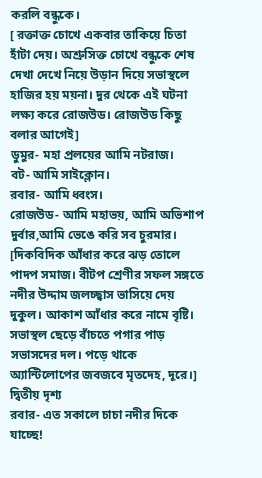করলি বন্ধুকে।
[ রক্তাক্ত চোখে একবার তাকিয়ে চিতা হাঁটা দেয়। অশ্রুসিক্ত চোখে বন্ধুকে শেষ দেখা দেখে নিয়ে উড়ান দিয়ে সভাস্থলে হাজির হয় ময়না। দুর থেকে এই ঘটনা লক্ষ্য করে রোজউড। রোজউড কিছু বলার আগেই]
ডুমুর- মহা প্রলয়ের আমি নটরাজ।
বট- আমি সাইক্লোন।
রবার- আমি ধ্বংস।
রোজউড- আমি মহাভয়, আমি অভিশাপ দুর্বার,আমি ভেঙে করি সব চুরমার।
[দিকবিদিক আঁধার করে ঝড় তোলে পাদপ সমাজ। বীটপ শ্রেণীর সফল সঙ্গতে নদীর উদ্দাম জলচ্ছ্বাস ভাসিয়ে দেয় দুকুল। আকাশ আঁধার করে নামে বৃষ্টি। সভাস্থল ছেড়ে বাঁচতে পগার পাড় সভাসদের দল। পড়ে থাকে অ্যান্টিলোপের জবজবে মৃতদেহ, দূরে।]
দ্বিতীয় দৃশ্য
রবার- এত সকালে চাচা নদীর দিকে যাচ্ছে!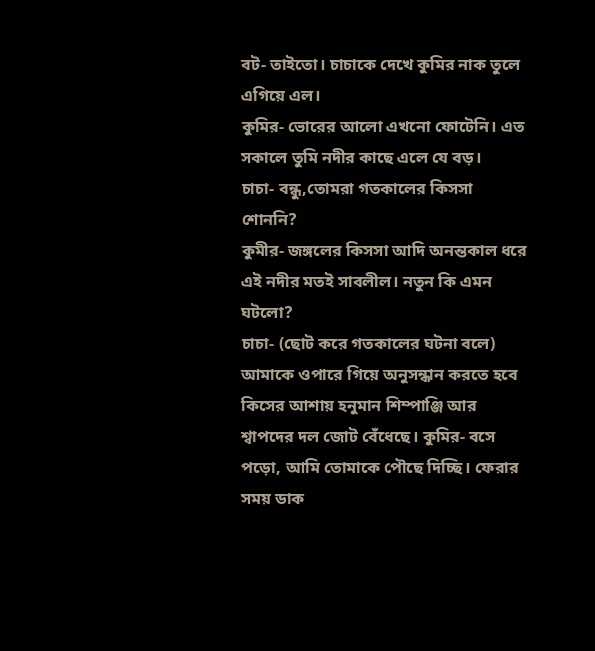বট- তাইতো। চাচাকে দেখে কুমির নাক তুলে এগিয়ে এল।
কুমির- ভোরের আলো এখনো ফোটেনি। এত সকালে তুমি নদীর কাছে এলে যে বড়।
চাচা- বন্ধু,তোমরা গতকালের কিসসা শোননি?
কুমীর- জঙ্গলের কিসসা আদি অনন্তকাল ধরে এই নদীর মতই সাবলীল। নতুন কি এমন ঘটলো?
চাচা- (ছোট করে গতকালের ঘটনা বলে) আমাকে ওপারে গিয়ে অনুসন্ধান করতে হবে কিসের আশায় হনুমান শিম্পাঞ্জি আর শ্বাপদের দল জোট বেঁধেছে। কুমির- বসে পড়ো, আমি তোমাকে পৌছে দিচ্ছি। ফেরার সময় ডাক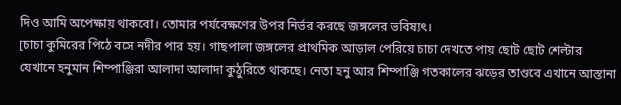দিও আমি অপেক্ষায় থাকবো। তোমার পর্যবেক্ষণের উপর নির্ভর করছে জঙ্গলের ভবিষ্যৎ।
[চাচা কুমিরের পিঠে বসে নদীর পার হয়। গাছপালা জঙ্গলের প্রাথমিক আড়াল পেরিয়ে চাচা দেখতে পায় ছোট ছোট শেল্টার যেখানে হনুমান শিম্পাঞ্জিরা আলাদা আলাদা কুঠুরিতে থাকছে। নেতা হনু আর শিম্পাঞ্জি গতকালের ঝড়ের তাণ্ডবে এখানে আস্তানা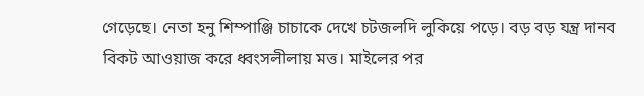গেড়েছে। নেতা হনু শিম্পাঞ্জি চাচাকে দেখে চটজলদি লুকিয়ে পড়ে। বড় বড় যন্ত্র দানব বিকট আওয়াজ করে ধ্বংসলীলায় মত্ত। মাইলের পর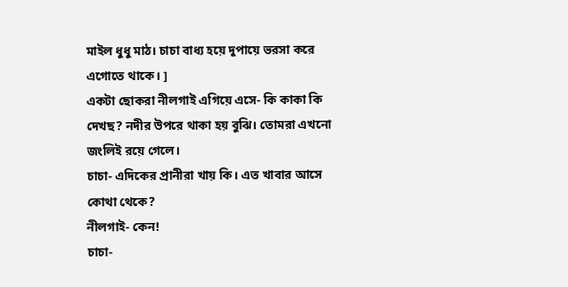মাইল ধুধু মাঠ। চাচা বাধ্য হয়ে দুপায়ে ভরসা করে এগোতে থাকে। ]
একটা ছোকরা নীলগাই এগিয়ে এসে- কি কাকা কি দেখছ? নদীর উপরে থাকা হয় বুঝি। তোমরা এখনো জংলিই রয়ে গেলে।
চাচা- এদিকের প্রানীরা খায় কি। এত খাবার আসে কোথা থেকে?
নীলগাই- কেন!
চাচা-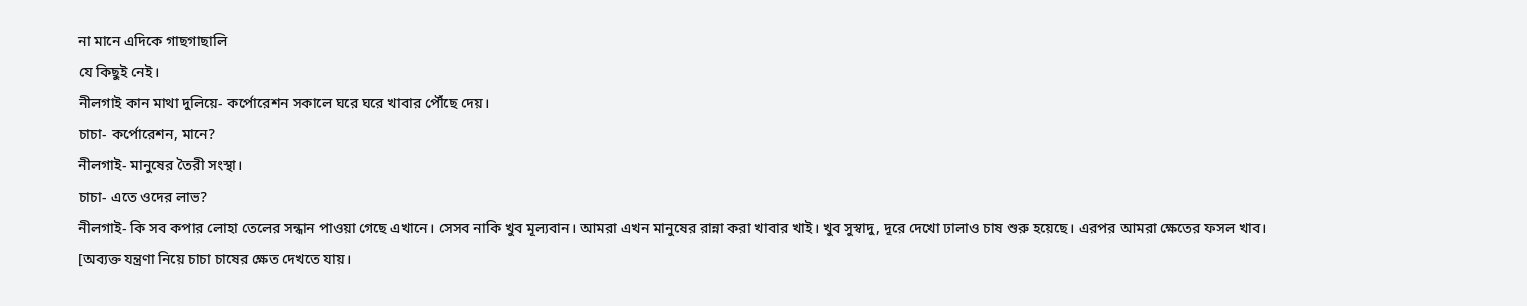না মানে এদিকে গাছগাছালি
যে কিছুই নেই।
নীলগাই কান মাথা দুলিয়ে- কর্পোরেশন সকালে ঘরে ঘরে খাবার পৌঁছে দেয়।
চাচা- কর্পোরেশন, মানে?
নীলগাই- মানুষের তৈরী সংস্থা।
চাচা- এতে ওদের লাভ?
নীলগাই- কি সব কপার লোহা তেলের সন্ধান পাওয়া গেছে এখানে। সেসব নাকি খুব মূল্যবান। আমরা এখন মানুষের রান্না করা খাবার খাই। খুব সুস্বাদু, দূরে দেখো ঢালাও চাষ শুরু হয়েছে। এরপর আমরা ক্ষেতের ফসল খাব।
[অব্যক্ত যন্ত্রণা নিয়ে চাচা চাষের ক্ষেত দেখতে যায়।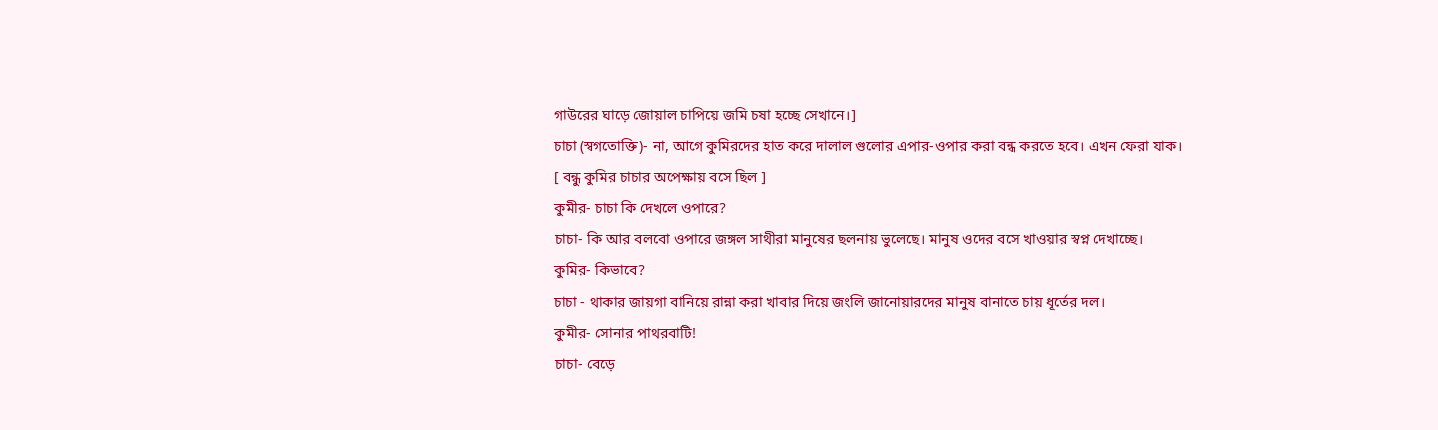গাউরের ঘাড়ে জোয়াল চাপিয়ে জমি চষা হচ্ছে সেখানে।]
চাচা (স্বগতোক্তি)- না, আগে কুমিরদের হাত করে দালাল গুলোর এপার-ওপার করা বন্ধ করতে হবে। এখন ফেরা যাক।
[ বন্ধু কুমির চাচার অপেক্ষায় বসে ছিল ]
কুমীর- চাচা কি দেখলে ওপারে?
চাচা- কি আর বলবো ওপারে জঙ্গল সাথীরা মানুষের ছলনায় ভুলেছে। মানুষ ওদের বসে খাওয়ার স্বপ্ন দেখাচ্ছে।
কুমির- কিভাবে?
চাচা - থাকার জায়গা বানিয়ে রান্না করা খাবার দিয়ে জংলি জানোয়ারদের মানুষ বানাতে চায় ধূর্তের দল।
কুমীর- সোনার পাথরবাটি!
চাচা- বেড়ে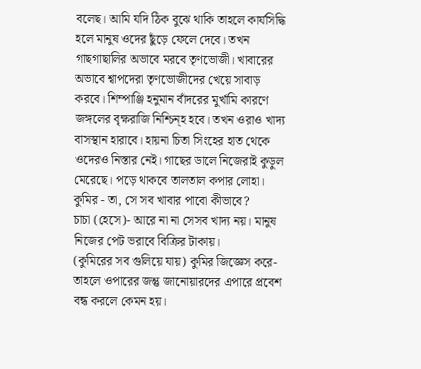বলেছ। আমি যদি ঠিক বুঝে থাকি তাহলে কার্যসিদ্ধি হলে মানুষ ওদের ছুঁড়ে ফেলে দেবে। তখন গাছগাছালির অভাবে মরবে তৃণভোজী। খাবারের অভাবে শ্বাপদেরা তৃণভোজীদের খেয়ে সাবাড় করবে। শিম্পাঞ্জি হনুমান বাঁদরের মুর্খামি কারণে জঙ্গলের বৃক্ষরাজি নিশ্চিন্হ হবে। তখন ওরাও খাদ্য বাসস্থান হারাবে। হায়না চিতা সিংহের হাত থেকে ওদেরও নিস্তার নেই। গাছের ডালে নিজেরাই কুড়ুল মেরেছে। পড়ে থাকবে তালতাল কপার লোহা।
কুমির - তা, সে সব খাবার পাবো কীভাবে?
চাচা (হেসে)- আরে না না সেসব খাদ্য নয়। মানুষ নিজের পেট ভরাবে বিক্রির টাকায়।
(কুমিরের সব গুলিয়ে যায়) কুমির জিজ্ঞেস করে- তাহলে ওপারের জন্তু জানোয়ারদের এপারে প্রবেশ বন্ধ করলে কেমন হয়।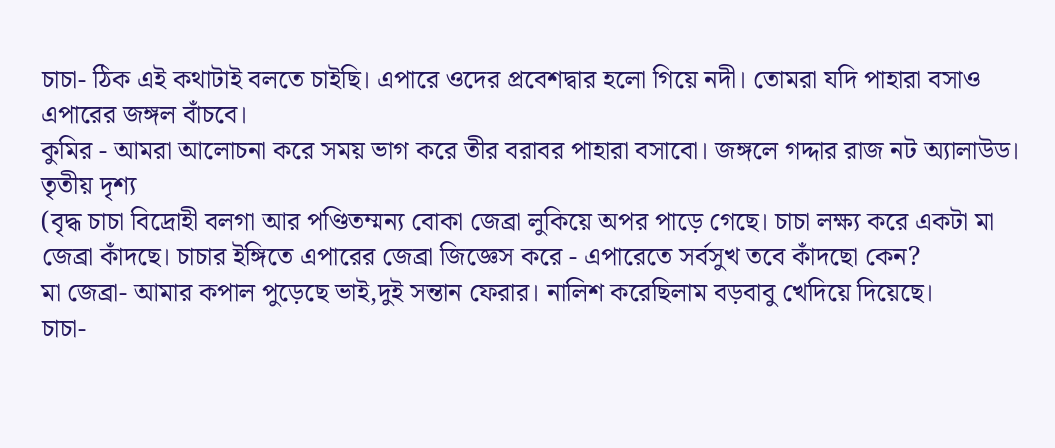চাচা- ঠিক এই কথাটাই বলতে চাইছি। এপারে ওদের প্রবেশদ্বার হলো গিয়ে নদী। তোমরা যদি পাহারা বসাও এপারের জঙ্গল বাঁচবে।
কুমির - আমরা আলোচনা করে সময় ভাগ করে তীর বরাবর পাহারা বসাবো। জঙ্গলে গদ্দার রাজ নট অ্যালাউড।
তৃতীয় দৃশ্য
(বৃদ্ধ চাচা বিদ্রোহী বলগা আর পণ্ডিতম্মন্য বোকা জেব্রা লুকিয়ে অপর পাড়ে গেছে। চাচা লক্ষ্য করে একটা মা জেব্রা কাঁদছে। চাচার ইঙ্গিতে এপারের জেব্রা জিজ্ঞেস করে - এপারেতে সর্বসুখ তবে কাঁদছো কেন?
মা জেব্রা- আমার কপাল পুড়েছে ভাই,দুই সন্তান ফেরার। নালিশ করেছিলাম বড়বাবু খেদিয়ে দিয়েছে।
চাচা-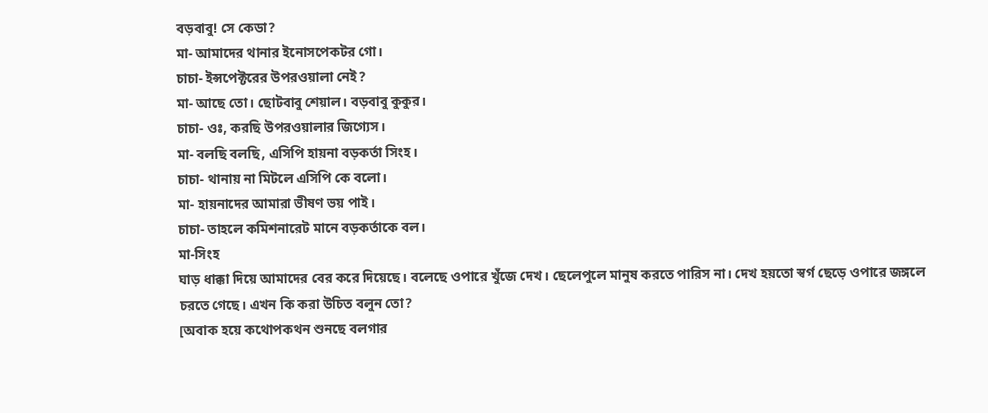বড়বাবু! সে কেডা?
মা- আমাদের থানার ইনোসপেকটর গো।
চাচা- ইন্সপেক্টরের উপরওয়ালা নেই?
মা- আছে তো। ছোটবাবু শেয়াল। বড়বাবু কুকুর।
চাচা- ওঃ, করছি উপরওয়ালার জিগ্যেস।
মা- বলছি বলছি, এসিপি হায়না বড়কর্তা সিংহ।
চাচা- থানায় না মিটলে এসিপি কে বলো।
মা- হায়নাদের আমারা ভীষণ ভয় পাই।
চাচা- তাহলে কমিশনারেট মানে বড়কর্তাকে বল।
মা-সিংহ
ঘাড় ধাক্কা দিয়ে আমাদের বের করে দিয়েছে। বলেছে ওপারে খুঁজে দেখ। ছেলেপুলে মানুষ করতে পারিস না। দেখ হয়তো স্বর্গ ছেড়ে ওপারে জঙ্গলে চরতে গেছে। এখন কি করা উচিত বলুন তো?
[অবাক হয়ে কথোপকথন শুনছে বলগার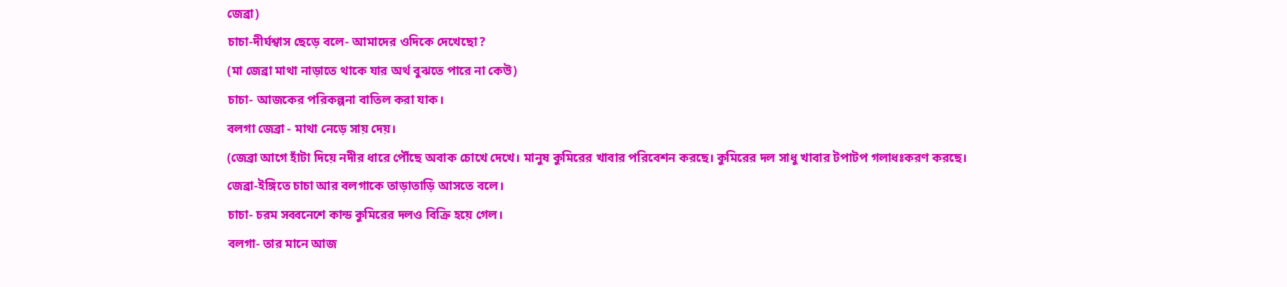জেব্রা)
চাচা-দীর্ঘশ্বাস ছেড়ে বলে- আমাদের ওদিকে দেখেছো?
(মা জেব্রা মাথা নাড়াতে থাকে যার অর্থ বুঝতে পারে না কেউ)
চাচা- আজকের পরিকল্পনা বাতিল করা যাক।
বলগা জেব্রা - মাথা নেড়ে সায় দেয়।
(জেব্রা আগে হাঁটা দিয়ে নদীর ধারে পৌঁছে অবাক চোখে দেখে। মানুষ কুমিরের খাবার পরিবেশন করছে। কুমিরের দল সাধু খাবার টপাটপ গলাধঃকরণ করছে।
জেব্রা-ইঙ্গিতে চাচা আর বলগাকে তাড়াতাড়ি আসতে বলে।
চাচা- চরম সব্বনেশে কান্ড কুমিরের দলও বিক্রি হয়ে গেল।
বলগা- তার মানে আজ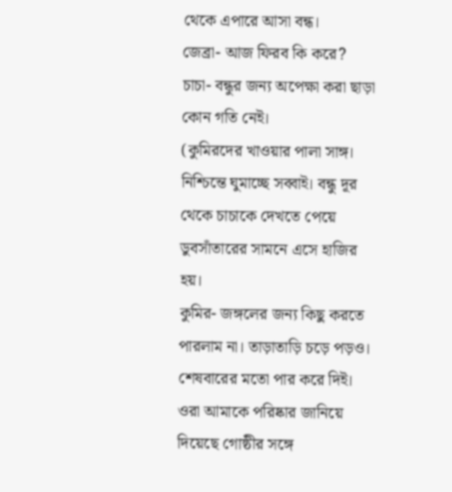থেকে এপারে আসা বন্ধ।
জেব্রা- আজ ফিরব কি করে?
চাচা- বন্ধুর জন্য অপেক্ষা করা ছাড়া কোন গতি নেই।
(কুমিরদের খাওয়ার পালা সাঙ্গ। নিশ্চিন্তে ঘুমাচ্ছে সব্বাই। বন্ধু দূর থেকে চাচাকে দেখতে পেয়ে ডুবসাঁতারের সামনে এসে হাজির হয়।
কুমির- জঙ্গলের জন্য কিছু করতে পারলাম না। তাড়াতাড়ি চড়ে পড়ও। শেষবারের মতো পার করে দিই। ওরা আমাকে পরিষ্কার জানিয়ে দিয়েছে গোষ্ঠীর সঙ্গে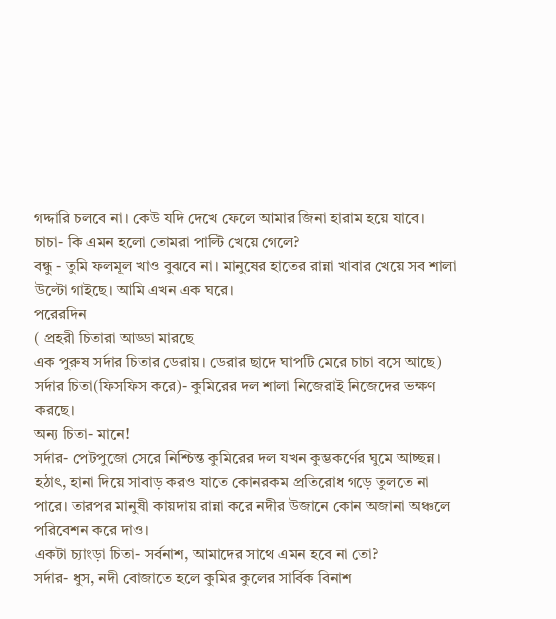গদ্দারি চলবে না। কেউ যদি দেখে ফেলে আমার জিনা হারাম হয়ে যাবে।
চাচা- কি এমন হলো তোমরা পাল্টি খেয়ে গেলে?
বন্ধু - তুমি ফলমূল খাও বুঝবে না। মানুষের হাতের রান্না খাবার খেয়ে সব শালা উল্টো গাইছে। আমি এখন এক ঘরে।
পরেরদিন
( প্রহরী চিতারা আড্ডা মারছে
এক পুরুষ সর্দার চিতার ডেরায়। ডেরার ছাদে ঘাপটি মেরে চাচা বসে আছে)
সর্দার চিতা(ফিসফিস করে)- কুমিরের দল শালা নিজেরাই নিজেদের ভক্ষণ করছে।
অন্য চিতা- মানে!
সর্দার- পেটপুজো সেরে নিশ্চিন্ত কুমিরের দল যখন কুম্ভকর্ণের ঘুমে আচ্ছন্ন। হঠাৎ, হানা দিয়ে সাবাড় করও যাতে কোনরকম প্রতিরোধ গড়ে তুলতে না পারে। তারপর মানুষী কায়দায় রান্না করে নদীর উজানে কোন অজানা অঞ্চলে পরিবেশন করে দাও।
একটা চ্যাংড়া চিতা- সর্বনাশ, আমাদের সাথে এমন হবে না তো?
সর্দার- ধুস, নদী বোজাতে হলে কুমির কুলের সার্বিক বিনাশ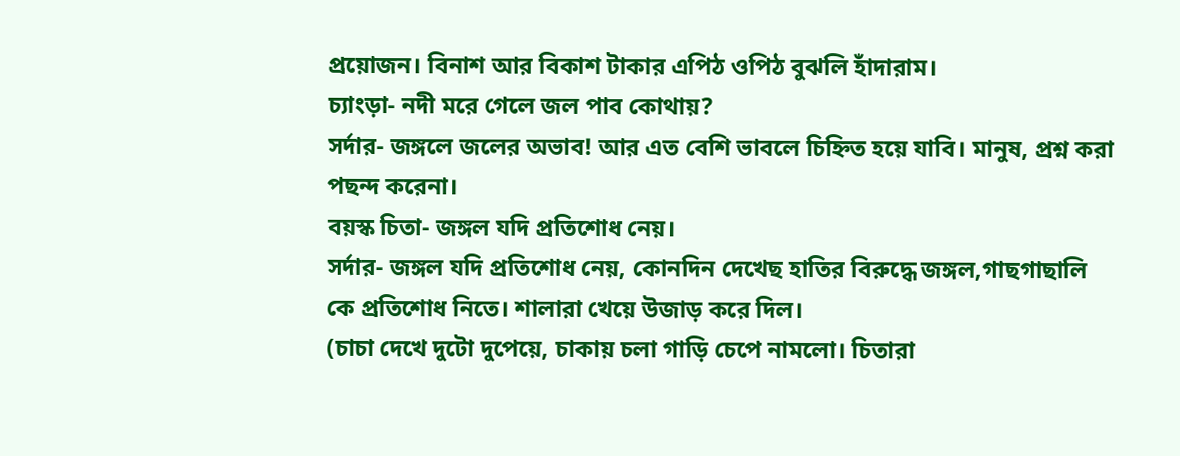প্রয়োজন। বিনাশ আর বিকাশ টাকার এপিঠ ওপিঠ বুঝলি হাঁদারাম।
চ্যাংড়া- নদী মরে গেলে জল পাব কোথায়?
সর্দার- জঙ্গলে জলের অভাব! আর এত বেশি ভাবলে চিহ্নিত হয়ে যাবি। মানুষ, প্রশ্ন করা পছন্দ করেনা।
বয়স্ক চিতা- জঙ্গল যদি প্রতিশোধ নেয়।
সর্দার- জঙ্গল যদি প্রতিশোধ নেয়, কোনদিন দেখেছ হাতির বিরুদ্ধে জঙ্গল,গাছগাছালি কে প্রতিশোধ নিতে। শালারা খেয়ে উজাড় করে দিল।
(চাচা দেখে দুটো দুপেয়ে, চাকায় চলা গাড়ি চেপে নামলো। চিতারা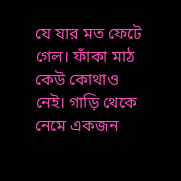যে যার মত ফেটে গেল। ফাঁকা মাঠ কেউ কোথাও নেই। গাড়ি থেকে নেমে একজন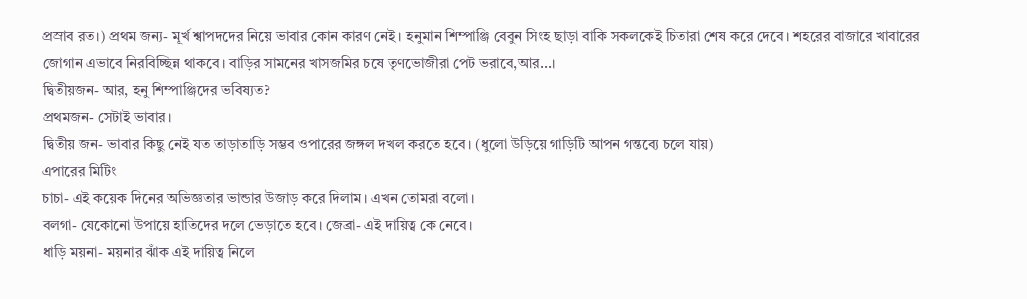প্রস্রাব রত।) প্রথম জন্য- মূর্খ শ্বাপদদের নিয়ে ভাবার কোন কারণ নেই। হনুমান শিম্পাঞ্জি বেবুন সিংহ ছাড়া বাকি সকলকেই চিতারা শেষ করে দেবে। শহরের বাজারে খাবারের জোগান এভাবে নিরবিচ্ছিন্ন থাকবে। বাড়ির সামনের খাসজমির চষে তৃণভোজীরা পেট ভরাবে,আর...।
দ্বিতীয়জন- আর, হনু শিম্পাঞ্জিদের ভবিষ্যত?
প্রথমজন- সেটাই ভাবার।
দ্বিতীয় জন- ভাবার কিছু নেই যত তাড়াতাড়ি সম্ভব ওপারের জঙ্গল দখল করতে হবে। (ধুলো উড়িয়ে গাড়িটি আপন গন্তব্যে চলে যায়)
এপারের মিটিং
চাচা- এই কয়েক দিনের অভিজ্ঞতার ভান্ডার উজাড় করে দিলাম। এখন তোমরা বলো।
বলগা- যেকোনো উপায়ে হাতিদের দলে ভেড়াতে হবে। জেব্রা- এই দায়িত্ব কে নেবে।
ধাড়ি ময়না- ময়নার ঝাঁক এই দায়িত্ব নিলে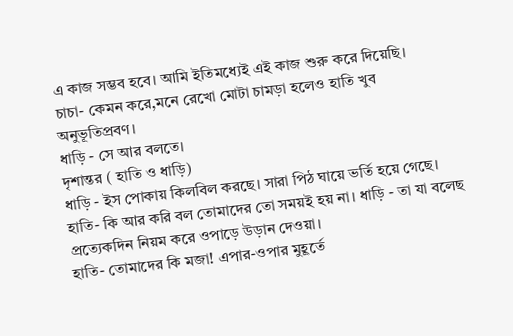এ কাজ সম্ভব হবে। আমি ইতিমধ্যেই এই কাজ শুরু করে দিয়েছি।
চাচা- কেমন করে,মনে রেখো মোটা চামড়া হলেও হাতি খুব অনুভূতিপ্রবণ।
ধাড়ি - সে আর বলতে।
দৃশান্তর ( হাতি ও ধাড়ি)
ধাড়ি - ইস পোকায় কিলবিল করছে। সারা পিঠ ঘায়ে ভর্তি হয়ে গেছে।
হাতি- কি আর করি বল তোমাদের তো সময়ই হয় না। ধাড়ি - তা যা বলেছ প্রত্যেকদিন নিয়ম করে ওপাড়ে উড়ান দেওয়া।
হাতি- তোমাদের কি মজা! এপার-ওপার মুহূর্তে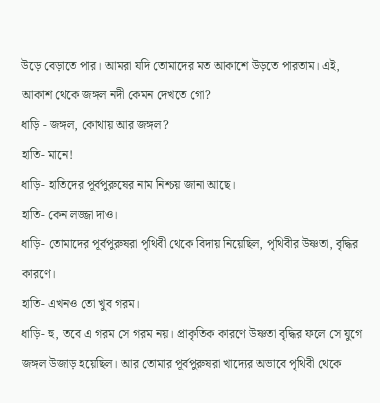উড়ে বেড়াতে পার। আমরা যদি তোমাদের মত আকাশে উড়তে পারতাম। এই, আকাশ থেকে জঙ্গল নদী কেমন দেখতে গো?
ধাড়ি - জঙ্গল, কোথায় আর জঙ্গল?
হাতি- মানে!
ধাড়ি- হাতিদের পূর্বপুরুষের নাম নিশ্চয় জানা আছে।
হাতি- কেন লজ্জা দাও।
ধাড়ি- তোমাদের পূর্বপুরুষরা পৃথিবী থেকে বিদায় নিয়েছিল, পৃথিবীর উষ্ণতা, বৃদ্ধির কারণে।
হাতি- এখনও তো খুব গরম।
ধাড়ি- হু, তবে এ গরম সে গরম নয়। প্রাকৃতিক কারণে উষ্ণতা বৃদ্ধির ফলে সে যুগে জঙ্গল উজাড় হয়েছিল। আর তোমার পূর্বপুরুষরা খাদ্যের অভাবে পৃথিবী থেকে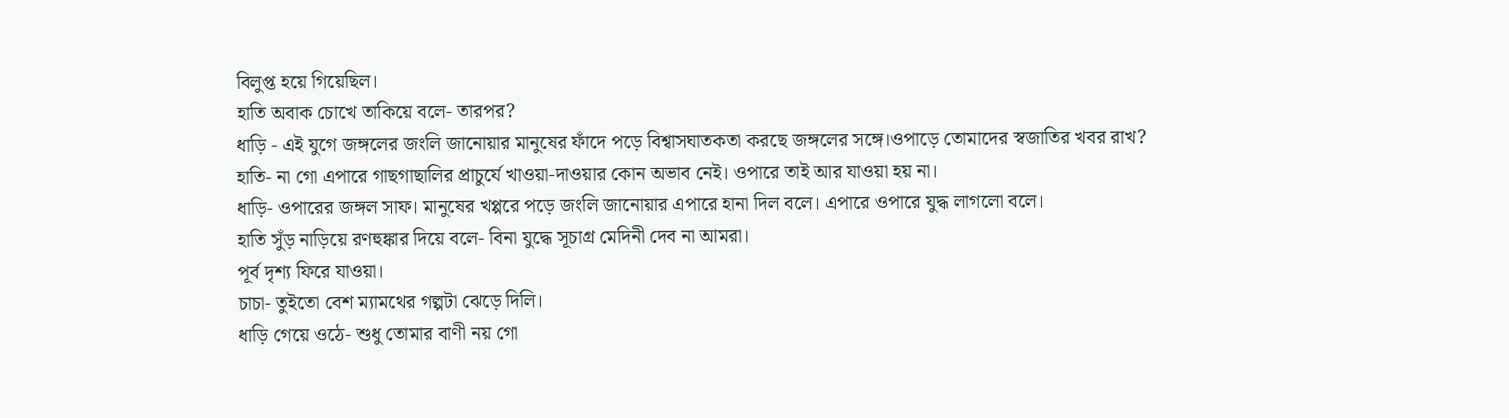বিলুপ্ত হয়ে গিয়েছিল।
হাতি অবাক চোখে তাকিয়ে বলে- তারপর?
ধাড়ি - এই যুগে জঙ্গলের জংলি জানোয়ার মানুষের ফাঁদে পড়ে বিশ্বাসঘাতকতা করছে জঙ্গলের সঙ্গে।ওপাড়ে তোমাদের স্বজাতির খবর রাখ?
হাতি- না গো এপারে গাছগাছালির প্রাচুর্যে খাওয়া-দাওয়ার কোন অভাব নেই। ওপারে তাই আর যাওয়া হয় না।
ধাড়ি- ওপারের জঙ্গল সাফ। মানুষের খপ্পরে পড়ে জংলি জানোয়ার এপারে হানা দিল বলে। এপারে ওপারে যুদ্ধ লাগলো বলে।
হাতি সুঁড় নাড়িয়ে রণহুঙ্কার দিয়ে বলে- বিনা যুদ্ধে সূচাগ্র মেদিনী দেব না আমরা।
পূর্ব দৃশ্য ফিরে যাওয়া।
চাচা- তুইতো বেশ ম্যামথের গল্পটা ঝেড়ে দিলি।
ধাড়ি গেয়ে ওঠে- শুধু তোমার বাণী নয় গো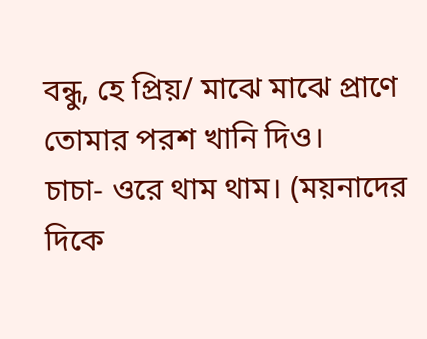বন্ধু, হে প্রিয়/ মাঝে মাঝে প্রাণে তোমার পরশ খানি দিও।
চাচা- ওরে থাম থাম। (ময়নাদের দিকে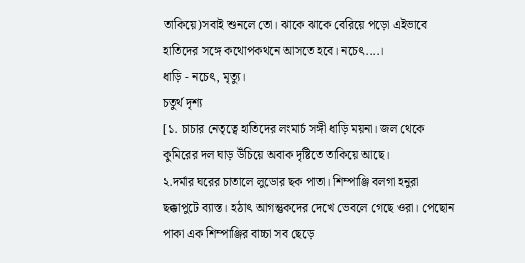তাকিয়ে)সবাই শুনলে তো। ঝাকে ঝাকে বেরিয়ে পড়ো এইভাবে হাতিদের সঙ্গে কথোপকথনে আসতে হবে। নচেৎ....।
ধাড়ি - নচেৎ, মৃত্যু।
চতুর্থ দৃশ্য
[১. চাচার নেতৃত্বে হাতিদের লংমার্চ সঙ্গী ধাড়ি ময়না। জল থেকে কুমিরের দল ঘাড় উঁচিয়ে অবাক দৃষ্টিতে তাকিয়ে আছে।
২.দর্মার ঘরের চাতালে লুডোর ছক পাতা। শিম্পাঞ্জি বলগা হনুরা ছক্কাপুটে ব্যাস্ত। হঠাৎ আগন্তুকদের দেখে ভেবলে গেছে ওরা। পেছোন পাকা এক শিম্পাঞ্জির বাচ্চা সব ছেড়ে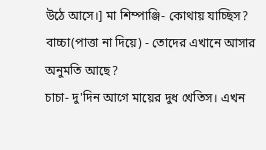উঠে আসে।] মা শিম্পাঞ্জি- কোথায় যাচ্ছিস?
বাচ্চা(পাত্তা না দিয়ে) - তোদের এখানে আসার অনুমতি আছে?
চাচা- দু'দিন আগে মায়ের দুধ খেতিস। এখন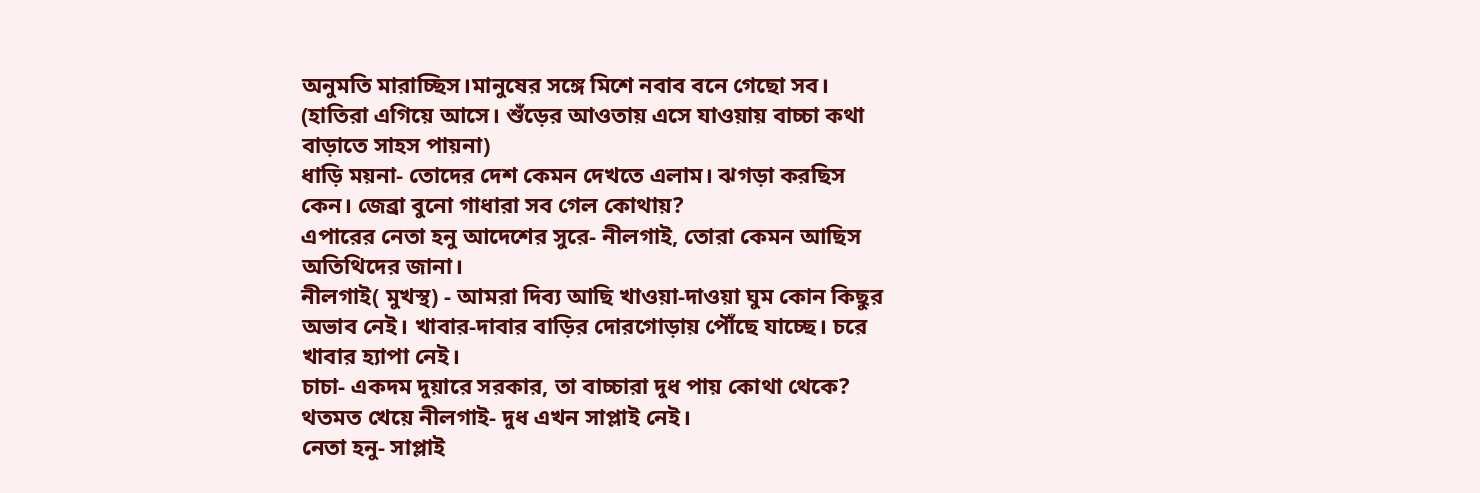অনুমতি মারাচ্ছিস।মানুষের সঙ্গে মিশে নবাব বনে গেছো সব।
(হাতিরা এগিয়ে আসে। শুঁড়ের আওতায় এসে যাওয়ায় বাচ্চা কথা বাড়াতে সাহস পায়না)
ধাড়ি ময়না- তোদের দেশ কেমন দেখতে এলাম। ঝগড়া করছিস কেন। জেব্রা বুনো গাধারা সব গেল কোথায়?
এপারের নেতা হনু আদেশের সুরে- নীলগাই, তোরা কেমন আছিস অতিথিদের জানা।
নীলগাই( মুখস্থ) - আমরা দিব্য আছি খাওয়া-দাওয়া ঘুম কোন কিছুর অভাব নেই। খাবার-দাবার বাড়ির দোরগোড়ায় পৌঁছে যাচ্ছে। চরে খাবার হ্যাপা নেই।
চাচা- একদম দুয়ারে সরকার, তা বাচ্চারা দুধ পায় কোথা থেকে?
থতমত খেয়ে নীলগাই- দুধ এখন সাপ্লাই নেই।
নেতা হনু- সাপ্লাই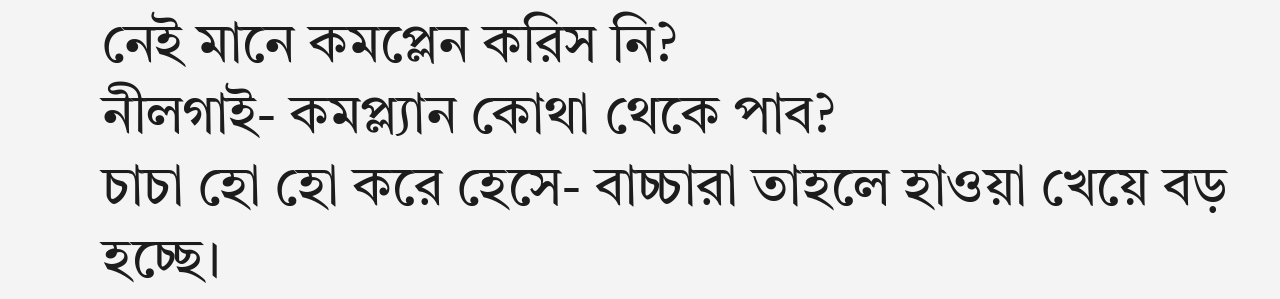নেই মানে কমপ্লেন করিস নি?
নীলগাই- কমপ্ল্যান কোথা থেকে পাব?
চাচা হো হো করে হেসে- বাচ্চারা তাহলে হাওয়া খেয়ে বড় হচ্ছে।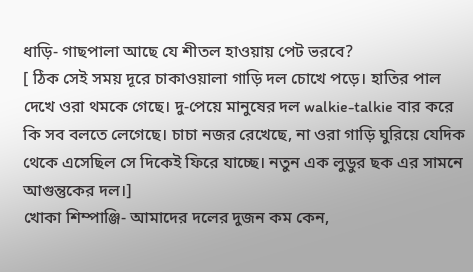ধাড়ি- গাছপালা আছে যে শীতল হাওয়ায় পেট ভরবে?
[ ঠিক সেই সময় দূরে চাকাওয়ালা গাড়ি দল চোখে পড়ে। হাতির পাল দেখে ওরা থমকে গেছে। দু-পেয়ে মানুষের দল walkie-talkie বার করে কি সব বলতে লেগেছে। চাচা নজর রেখেছে, না ওরা গাড়ি ঘুরিয়ে যেদিক থেকে এসেছিল সে দিকেই ফিরে যাচ্ছে। নতুন এক লুডুর ছক এর সামনে আগুন্তুকের দল।]
খোকা শিম্পাঞ্জি- আমাদের দলের দুজন কম কেন,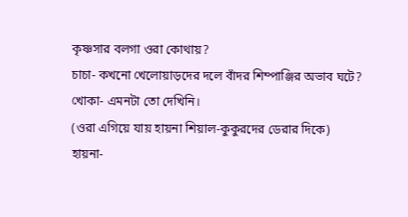কৃষ্ণসার বলগা ওরা কোথায়?
চাচা- কখনো খেলোয়াড়দের দলে বাঁদর শিম্পাঞ্জির অভাব ঘটে?
খোকা- এমনটা তো দেখিনি।
(ওরা এগিয়ে যায় হায়না শিয়াল-কুকুরদের ডেরার দিকে)
হায়না-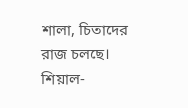শালা, চিতাদের রাজ চলছে।
শিয়াল-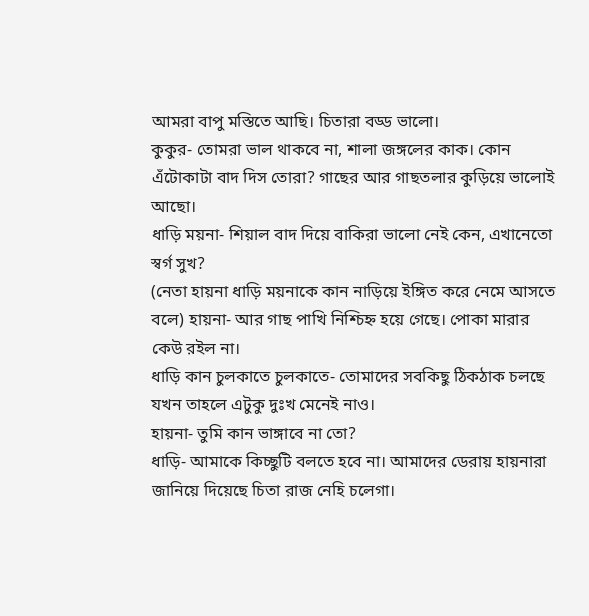আমরা বাপু মস্তিতে আছি। চিতারা বড্ড ভালো।
কুকুর- তোমরা ভাল থাকবে না, শালা জঙ্গলের কাক। কোন এঁটোকাটা বাদ দিস তোরা? গাছের আর গাছতলার কুড়িয়ে ভালোই আছো।
ধাড়ি ময়না- শিয়াল বাদ দিয়ে বাকিরা ভালো নেই কেন, এখানেতো স্বর্গ সুখ?
(নেতা হায়না ধাড়ি ময়নাকে কান নাড়িয়ে ইঙ্গিত করে নেমে আসতে বলে) হায়না- আর গাছ পাখি নিশ্চিহ্ন হয়ে গেছে। পোকা মারার কেউ রইল না।
ধাড়ি কান চুলকাতে চুলকাতে- তোমাদের সবকিছু ঠিকঠাক চলছে যখন তাহলে এটুকু দুঃখ মেনেই নাও।
হায়না- তুমি কান ভাঙ্গাবে না তো?
ধাড়ি- আমাকে কিচ্ছুটি বলতে হবে না। আমাদের ডেরায় হায়নারা জানিয়ে দিয়েছে চিতা রাজ নেহি চলেগা।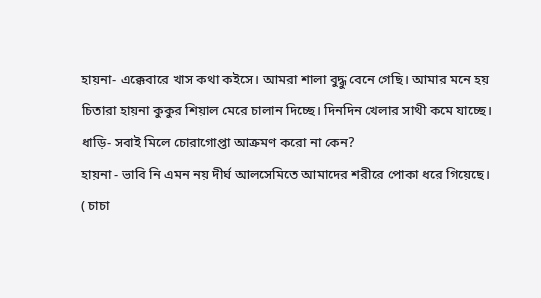হায়না- এক্কেবারে খাস কথা কইসে। আমরা শালা বুদ্ধু বেনে গেছি। আমার মনে হয় চিতারা হায়না কুকুর শিয়াল মেরে চালান দিচ্ছে। দিনদিন খেলার সাথী কমে যাচ্ছে।
ধাড়ি- সবাই মিলে চোরাগোপ্তা আক্রমণ করো না কেন?
হায়না - ভাবি নি এমন নয় দীর্ঘ আলসেমিতে আমাদের শরীরে পোকা ধরে গিয়েছে।
( চাচা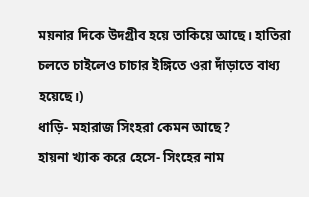ময়নার দিকে উদগ্রীব হয়ে তাকিয়ে আছে। হাতিরা চলতে চাইলেও চাচার ইঙ্গিতে ওরা দাঁড়াতে বাধ্য হয়েছে।)
ধাড়ি- মহারাজ সিংহরা কেমন আছে?
হায়না খ্যাক করে হেসে- সিংহের নাম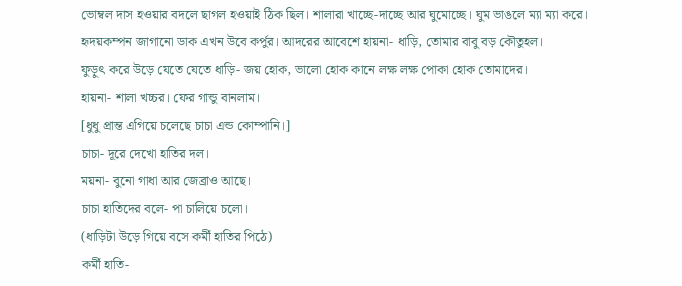ভোম্বল দাস হওয়ার বদলে ছাগল হওয়াই ঠিক ছিল। শালারা খাচ্ছে-দাচ্ছে আর ঘুমোচ্ছে। ঘুম ভাঙলে ম্যা ম্যা করে। হৃদয়কম্পন জাগানো ডাক এখন উবে কর্পুর। আদরের আবেশে হায়না- ধাড়ি, তোমার বাবু বড় কৌতুহল।
ফুড়ুৎ করে উড়ে যেতে যেতে ধাড়ি- জয় হোক, ভালো হোক কানে লক্ষ লক্ষ পোকা হোক তোমাদের।
হায়না- শালা খচ্চর। ফের গান্ডু বানলাম।
[ধুধু প্রান্ত এগিয়ে চলেছে চাচা এন্ড কোম্পানি।]
চাচা- দূরে দেখো হাতির দল।
ময়না- বুনো গাধা আর জেব্রাও আছে।
চাচা হাতিদের বলে- পা চালিয়ে চলো।
(ধাড়িটা উড়ে গিয়ে বসে কর্মী হাতির পিঠে)
কর্মী হাতি-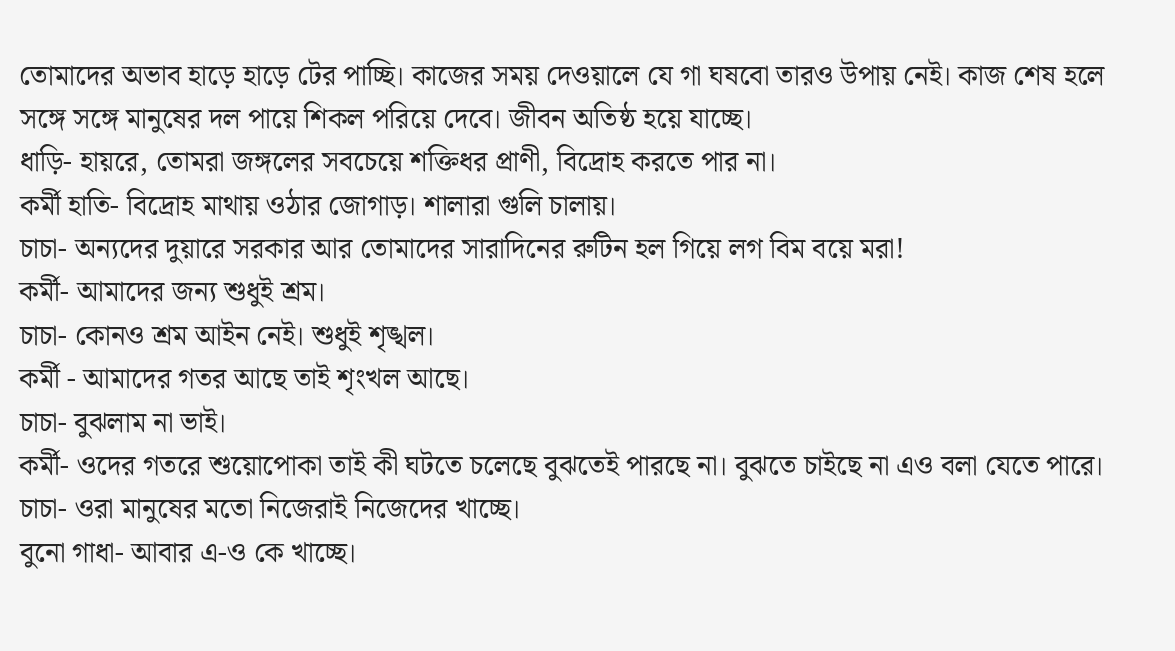তোমাদের অভাব হাড়ে হাড়ে টের পাচ্ছি। কাজের সময় দেওয়ালে যে গা ঘষবো তারও উপায় নেই। কাজ শেষ হলে সঙ্গে সঙ্গে মানুষের দল পায়ে শিকল পরিয়ে দেবে। জীবন অতিষ্ঠ হয়ে যাচ্ছে।
ধাড়ি- হায়রে, তোমরা জঙ্গলের সবচেয়ে শক্তিধর প্রাণী, বিদ্রোহ করতে পার না।
কর্মী হাতি- বিদ্রোহ মাথায় ওঠার জোগাড়। শালারা গুলি চালায়।
চাচা- অন্যদের দুয়ারে সরকার আর তোমাদের সারাদিনের রুটিন হল গিয়ে লগ বিম বয়ে মরা!
কর্মী- আমাদের জন্য শুধুই শ্রম।
চাচা- কোনও শ্রম আইন নেই। শুধুই শৃঙ্খল।
কর্মী - আমাদের গতর আছে তাই শৃংখল আছে।
চাচা- বুঝলাম না ভাই।
কর্মী- ওদের গতরে শুয়োপোকা তাই কী ঘটতে চলেছে বুঝতেই পারছে না। বুঝতে চাইছে না এও বলা যেতে পারে।
চাচা- ওরা মানুষের মতো নিজেরাই নিজেদের খাচ্ছে।
বুনো গাধা- আবার এ-ও কে খাচ্ছে।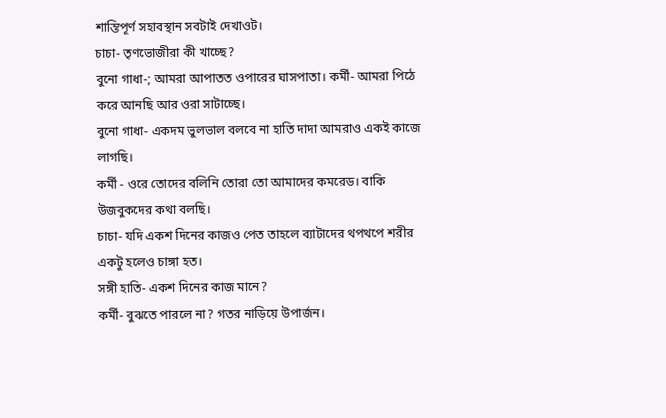শান্তিপূর্ণ সহাবস্থান সবটাই দেখাওট।
চাচা- তৃণভোজীরা কী খাচ্ছে?
বুনো গাধা-; আমরা আপাতত ওপারের ঘাসপাতা। কর্মী- আমরা পিঠে করে আনছি আর ওরা সাটাচ্ছে।
বুনো গাধা- একদম ভুলভাল বলবে না হাতি দাদা আমরাও একই কাজে লাগছি।
কর্মী - ওরে তোদের বলিনি তোরা তো আমাদের কমরেড। বাকি উজবুকদের কথা বলছি।
চাচা- যদি একশ দিনের কাজও পেত তাহলে ব্যাটাদের থপথপে শরীর একটু হলেও চাঙ্গা হত।
সঙ্গী হাতি- একশ দিনের কাজ মানে?
কর্মী- বুঝতে পারলে না? গতর নাড়িয়ে উপার্জন।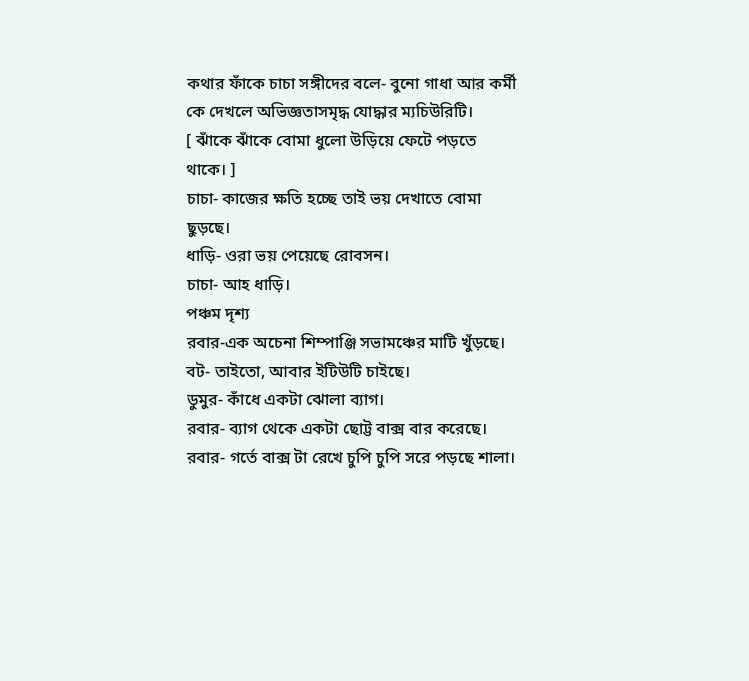কথার ফাঁকে চাচা সঙ্গীদের বলে- বুনো গাধা আর কর্মী কে দেখলে অভিজ্ঞতাসমৃদ্ধ যোদ্ধার ম্যচিউরিটি।
[ ঝাঁকে ঝাঁকে বোমা ধুলো উড়িয়ে ফেটে পড়তে থাকে। ]
চাচা- কাজের ক্ষতি হচ্ছে তাই ভয় দেখাতে বোমা ছুড়ছে।
ধাড়ি- ওরা ভয় পেয়েছে রোবসন।
চাচা- আহ ধাড়ি।
পঞ্চম দৃশ্য
রবার-এক অচেনা শিম্পাঞ্জি সভামঞ্চের মাটি খুঁড়ছে। বট- তাইতো, আবার ইটিউটি চাইছে।
ডুমুর- কাঁধে একটা ঝোলা ব্যাগ।
রবার- ব্যাগ থেকে একটা ছোট্ট বাক্স বার করেছে।
রবার- গর্তে বাক্স টা রেখে চুপি চুপি সরে পড়ছে শালা।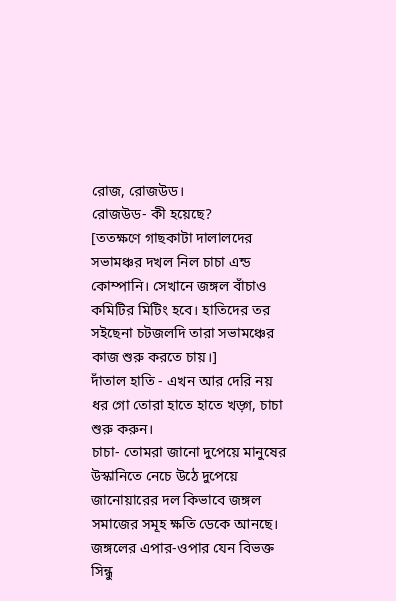রোজ, রোজউড।
রোজউড- কী হয়েছে?
[ততক্ষণে গাছকাটা দালালদের সভামঞ্চর দখল নিল চাচা এন্ড কোম্পানি। সেখানে জঙ্গল বাঁচাও কমিটির মিটিং হবে। হাতিদের তর সইছেনা চটজলদি তারা সভামঞ্চের কাজ শুরু করতে চায়।]
দাঁতাল হাতি - এখন আর দেরি নয় ধর গো তোরা হাতে হাতে খড়্গ, চাচা শুরু করুন।
চাচা- তোমরা জানো দুপেয়ে মানুষের উস্কানিতে নেচে উঠে দুপেয়ে জানোয়ারের দল কিভাবে জঙ্গল সমাজের সমূহ ক্ষতি ডেকে আনছে। জঙ্গলের এপার-ওপার যেন বিভক্ত সিন্ধু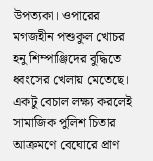উপত্যকা। ওপারের মগজহীন পশুকুল খোচর হনু শিম্পাঞ্জিদের বুদ্ধিতে ধ্বংসের খেলায় মেতেছে। একটু বেচাল লক্ষ্য করলেই সামাজিক পুলিশ চিতার আক্রমণে বেঘোরে প্রাণ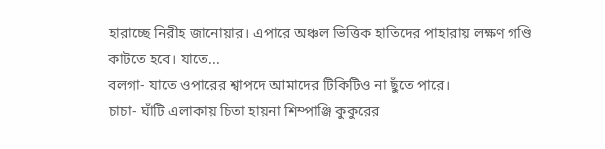হারাচ্ছে নিরীহ জানোয়ার। এপারে অঞ্চল ভিত্তিক হাতিদের পাহারায় লক্ষণ গণ্ডি কাটতে হবে। যাতে...
বলগা- যাতে ওপারের শ্বাপদে আমাদের টিকিটিও না ছুঁতে পারে।
চাচা- ঘাঁটি এলাকায় চিতা হায়না শিম্পাঞ্জি কুকুরের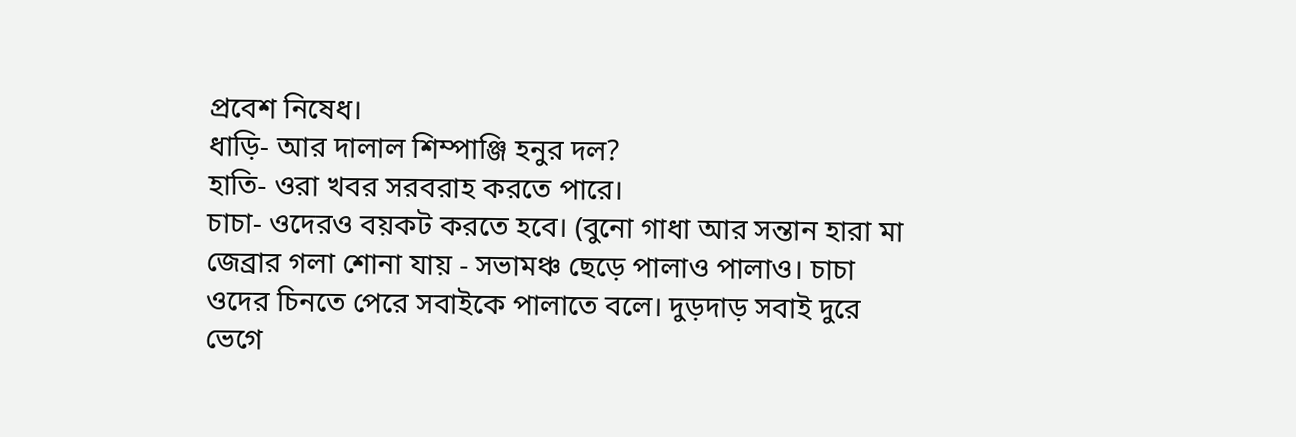প্রবেশ নিষেধ।
ধাড়ি- আর দালাল শিম্পাঞ্জি হনুর দল?
হাতি- ওরা খবর সরবরাহ করতে পারে।
চাচা- ওদেরও বয়কট করতে হবে। (বুনো গাধা আর সন্তান হারা মা জেব্রার গলা শোনা যায় - সভামঞ্চ ছেড়ে পালাও পালাও। চাচা ওদের চিনতে পেরে সবাইকে পালাতে বলে। দুড়দাড় সবাই দুরে ভেগে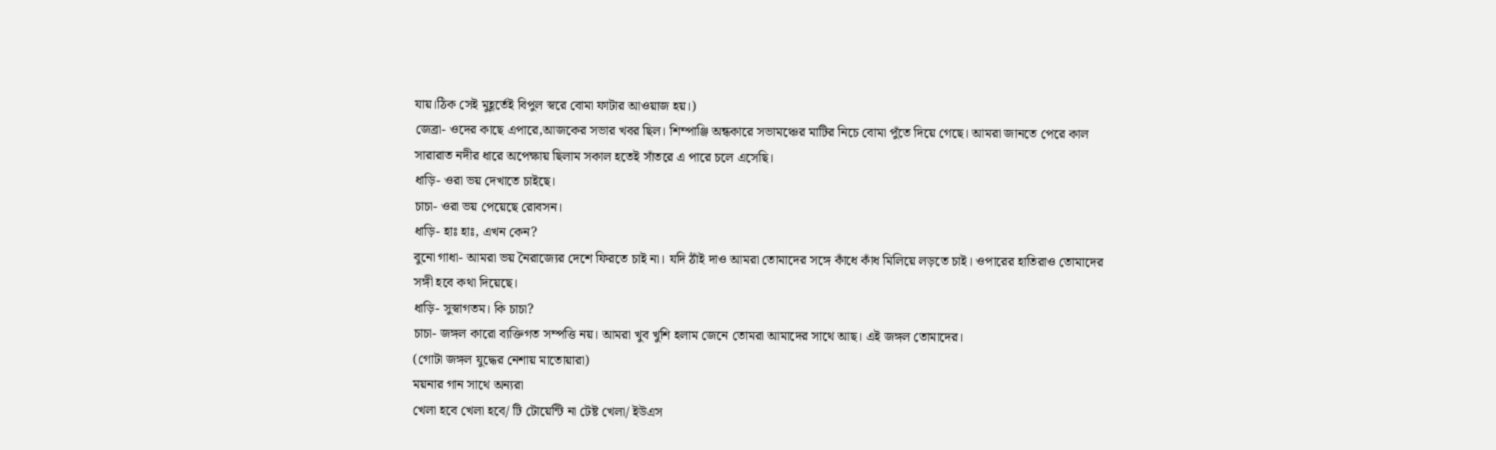যায়।ঠিক সেই মুহূর্তেই বিপুল স্বরে বোমা ফাটার আওয়াজ হয়।)
জেব্রা- ওদের কাছে এপারে,আজকের সভার খবর ছিল। শিম্পাঞ্জি অন্ধকারে সভামঞ্চের মাটির নিচে বোমা পুঁতে দিয়ে গেছে। আমরা জানতে পেরে কাল সারারাত নদীর ধারে অপেক্ষায় ছিলাম সকাল হতেই সাঁতরে এ পারে চলে এসেছি।
ধাড়ি- ওরা ভয় দেখাতে চাইছে।
চাচা- ওরা ভয় পেয়েছে রোবসন।
ধাড়ি- হাঃ হাঃ, এখন কেন?
বুনো গাধা- আমরা ভয় নৈরাজ্যের দেশে ফিরতে চাই না। যদি ঠাঁই দাও আমরা তোমাদের সঙ্গে কাঁধে কাঁধ মিলিয়ে লড়তে চাই। ওপারের হাতিরাও তোমাদের সঙ্গী হবে কথা দিয়েছে।
ধাড়ি- সুস্বাগতম। কি চাচা?
চাচা- জঙ্গল কারো ব্যক্তিগত সম্পত্তি নয়। আমরা খুব খুশি হলাম জেনে তোমরা আমাদের সাথে আছ। এই জঙ্গল তোমাদের।
(গোটা জঙ্গল যুদ্ধের নেশায় মাতোয়ারা)
ময়নার গান সাথে অন্যরা
খেলা হবে খেলা হবে/ টি টোয়েন্টি না টেষ্ট খেলা/ ইউএস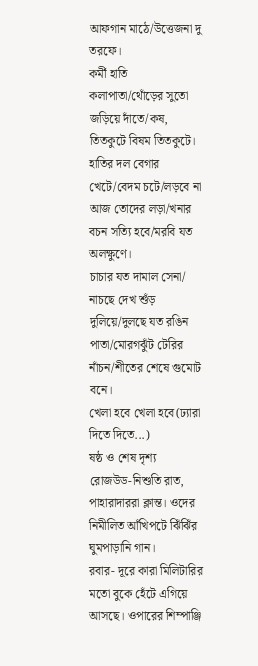আফগান মাঠে/উত্তেজনা দু তরফে।
কর্মী হাতি কলাপাতা/থোঁড়ের সুতো জড়িয়ে দাঁতে/কষ, তিতকুটে বিষম তিতকুটে।
হাতির দল বেগার খেটে/বেদম চটে/লড়বে না আজ তোদের লড়া/খনার বচন সত্যি হবে/মরবি যত অলক্ষুণে।
চাচার যত দামাল সেনা/ নাচছে দেখ শুঁড় দুলিয়ে/দুলছে যত রঙিন পাতা/মোরগঝুঁট টেরির নাঁচন/শীতের শেষে গুমোট বনে।
খেলা হবে খেলা হবে(ঢ্যারা দিতে দিতে...)
ষষ্ঠ ও শেষ দৃশ্য
রোজউড-নিশুতি রাত, পাহারাদাররা ক্লান্ত। ওদের নিমীলিত আঁখিপটে ঝিঁঝিঁর ঘুমপাড়ানি গান।
রবার- দূরে কারা মিলিটারির মতো বুকে হেঁটে এগিয়ে আসছে। ওপারের শিম্পাঞ্জি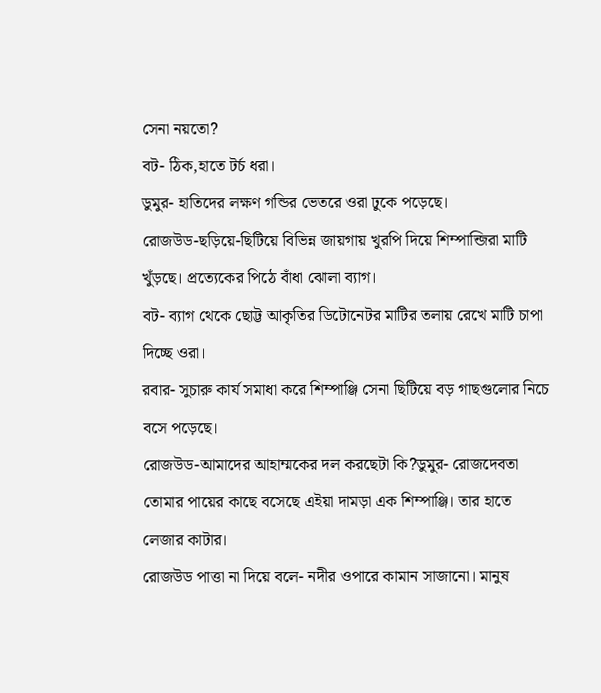সেনা নয়তো?
বট- ঠিক,হাতে টর্চ ধরা।
ডুমুর- হাতিদের লক্ষণ গন্ডির ভেতরে ওরা ঢুকে পড়েছে।
রোজউড-ছড়িয়ে-ছিটিয়ে বিভিন্ন জায়গায় খুরপি দিয়ে শিম্পান্জিরা মাটি খুঁড়ছে। প্রত্যেকের পিঠে বাঁধা ঝোলা ব্যাগ।
বট- ব্যাগ থেকে ছোট্ট আকৃতির ডিটোনেটর মাটির তলায় রেখে মাটি চাপা দিচ্ছে ওরা।
রবার- সুচারু কার্য সমাধা করে শিম্পাঞ্জি সেনা ছিটিয়ে বড় গাছগুলোর নিচে বসে পড়েছে।
রোজউড-আমাদের আহাম্মকের দল করছেটা কি?ডুমুর- রোজদেবতা তোমার পায়ের কাছে বসেছে এইয়া দামড়া এক শিম্পাঞ্জি। তার হাতে লেজার কাটার।
রোজউড পাত্তা না দিয়ে বলে- নদীর ওপারে কামান সাজানো। মানুষ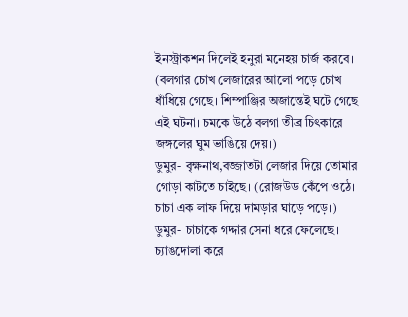ইনস্ট্রাকশন দিলেই হনুরা মনেহয় চার্জ করবে।
(বলগার চোখ লেজারের আলো পড়ে চোখ ধাঁধিয়ে গেছে। শিম্পাঞ্জির অজান্তেই ঘটে গেছে এই ঘটনা। চমকে উঠে বলগা তীব্র চিৎকারে জঙ্গলের ঘুম ভাঙিয়ে দেয়।)
ডুমুর- বৃক্ষনাথ,বজ্জাতটা লেজার দিয়ে তোমার গোড়া কাটতে চাইছে। (রোজউড কেঁপে ওঠে। চাচা এক লাফ দিয়ে দামড়ার ঘাড়ে পড়ে।)
ডুমুর- চাচাকে গদ্দার সেনা ধরে ফেলেছে। চ্যাঙদোলা করে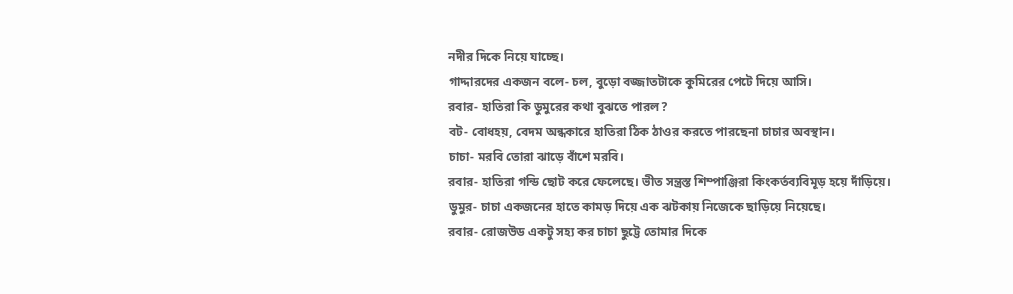নদীর দিকে নিয়ে যাচ্ছে।
গাদ্দারদের একজন বলে- চল, বুড়ো বজ্জাতটাকে কুমিরের পেটে দিয়ে আসি।
রবার- হাতিরা কি ডুমুরের কথা বুঝতে পারল?
বট- বোধহয়, বেদম অন্ধকারে হাতিরা ঠিক ঠাওর করতে পারছেনা চাচার অবস্থান।
চাচা- মরবি তোরা ঝাড়ে বাঁশে মরবি।
রবার- হাতিরা গন্ডি ছোট করে ফেলেছে। ভীত সন্ত্রস্ত শিম্পাঞ্জিরা কিংকর্তব্যবিমূড় হয়ে দাঁড়িয়ে।
ডুমুর- চাচা একজনের হাতে কামড় দিয়ে এক ঝটকায় নিজেকে ছাড়িয়ে নিয়েছে।
রবার- রোজউড একটু সহ্য কর চাচা ছুট্টে তোমার দিকে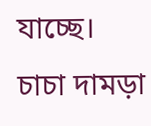যাচ্ছে।
চাচা দামড়া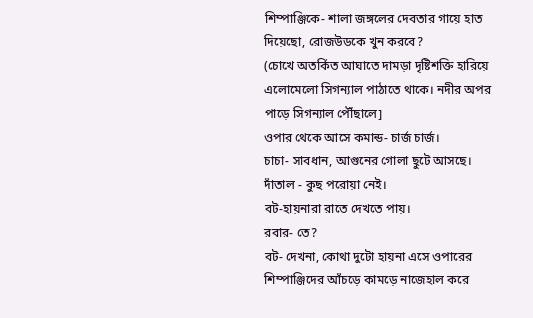শিম্পাঞ্জিকে- শালা জঙ্গলের দেবতার গায়ে হাত দিয়েছো, রোজউডকে খুন করবে?
(চোখে অতর্কিত আঘাতে দামড়া দৃষ্টিশক্তি হারিয়ে এলোমেলো সিগন্যাল পাঠাতে থাকে। নদীর অপর পাড়ে সিগন্যাল পৌঁছালে]
ওপার থেকে আসে কমান্ড- চার্জ চার্জ।
চাচা- সাবধান, আগুনের গোলা ছুটে আসছে।
দাঁতাল - কুছ পরোয়া নেই।
বট-হায়নারা রাতে দেখতে পায়।
রবার- তে?
বট- দেখনা, কোথা দুটো হায়না এসে ওপারের শিম্পাঞ্জিদের আঁচড়ে কামড়ে নাজেহাল করে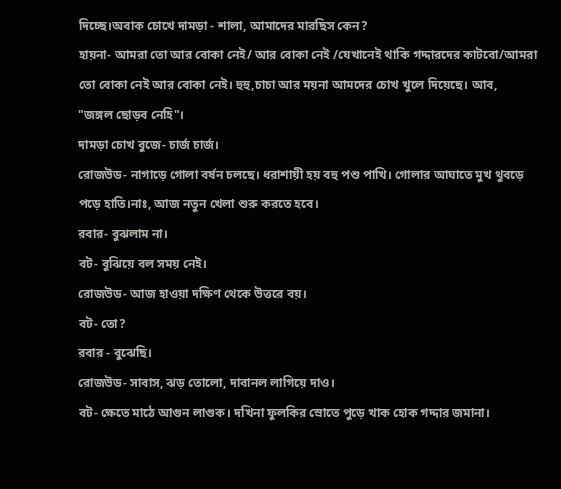দিচ্ছে।অবাক চোখে দামড়া - শালা, আমাদের মারছিস কেন?
হায়না- আমরা তো আর বোকা নেই/ আর বোকা নেই /যেখানেই থাকি গদ্দারদের কাটবো/আমরা তো বোকা নেই আর বোকা নেই। হুহু,চাচা আর ময়না আমদের চোখ খুলে দিয়েছে। আব,
"জঙ্গল ছোড়ব নেহি"।
দামড়া চোখ বুজে- চার্জ চার্জ।
রোজউড- নাগাড়ে গোলা বর্ষন চলছে। ধরাশায়ী হয় বহু পশু পাখি। গোলার আঘাতে মুখ থুবড়ে পড়ে হাতি।নাঃ, আজ নতুন খেলা শুরু করতে হবে।
রবার- বুঝলাম না।
বট- বুঝিয়ে বল সময় নেই।
রোজউড- আজ হাওয়া দক্ষিণ থেকে উত্তরে বয়।
বট- তো?
রবার - বুঝেছি।
রোজউড- সাবাস, ঝড় তোলো, দাবানল লাগিয়ে দাও।
বট- ক্ষেতে মাঠে আগুন লাগুক। দখিনা ফুলকির স্রোতে পুড়ে খাক হোক গদ্দার জমানা।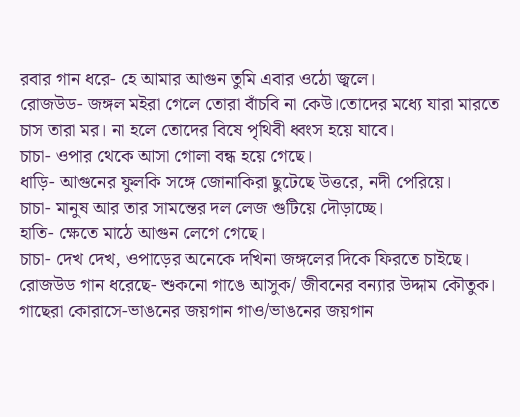রবার গান ধরে- হে আমার আগুন তুমি এবার ওঠো জ্বলে।
রোজউড- জঙ্গল মইরা গেলে তোরা বাঁচবি না কেউ।তোদের মধ্যে যারা মারতে চাস তারা মর। না হলে তোদের বিষে পৃথিবী ধ্বংস হয়ে যাবে।
চাচা- ওপার থেকে আসা গোলা বন্ধ হয়ে গেছে।
ধাড়ি- আগুনের ফুলকি সঙ্গে জোনাকিরা ছুটেছে উত্তরে, নদী পেরিয়ে।
চাচা- মানুষ আর তার সামন্তের দল লেজ গুটিয়ে দৌড়াচ্ছে।
হাতি- ক্ষেতে মাঠে আগুন লেগে গেছে।
চাচা- দেখ দেখ, ওপাড়ের অনেকে দখিনা জঙ্গলের দিকে ফিরতে চাইছে।
রোজউড গান ধরেছে- শুকনো গাঙে আসুক/ জীবনের বন্যার উদ্দাম কৌতুক।
গাছেরা কোরাসে-ভাঙনের জয়গান গাও/ভাঙনের জয়গান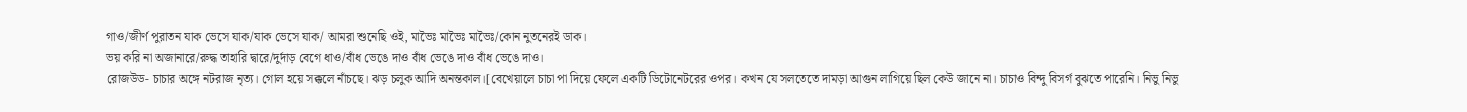গাও/জীর্ণ পুরাতন যাক ভেসে যাক/যাক ভেসে যাক/ আমরা শুনেছি ওই, মাভৈঃ মাভৈঃ মাভৈঃ/কোন নুতনেরই ডাক।
ভয় করি না অজানারে/রুদ্ধ তাহারি দ্বারে/দুর্দাড় বেগে ধাও/বাঁধ ভেঙে দাও বাঁধ ভেঙে দাও বাঁধ ভেঙে দাও।
রোজউড- চাচার অঙ্গে নটরাজ নৃত্য। গোল হয়ে সক্কলে নাঁচছে। ঝড় চলুক আদি অনন্তকাল।[বেখেয়ালে চাচা পা দিয়ে ফেলে একটি ডিটোনেটরের ওপর। কখন যে সলতেতে দামড়া আগুন লাগিয়ে ছিল কেউ জানে না। চাচাও বিন্দু বিসর্গ বুঝতে পারেনি। নিভু নিভু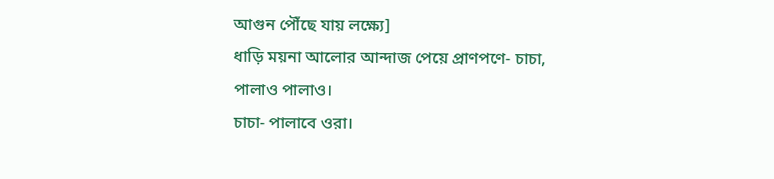আগুন পৌঁছে যায় লক্ষ্যে]
ধাড়ি ময়না আলোর আন্দাজ পেয়ে প্রাণপণে- চাচা, পালাও পালাও।
চাচা- পালাবে ওরা।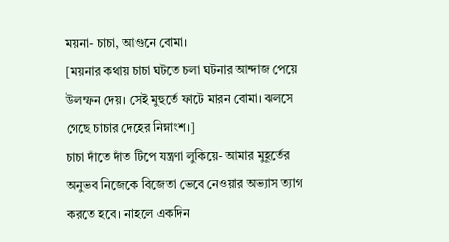ময়না- চাচা, আগুনে বোমা।
[ময়নার কথায় চাচা ঘটতে চলা ঘটনার আন্দাজ পেয়ে উলম্ফন দেয়। সেই মুহুর্তে ফাটে মারন বোমা। ঝলসে গেছে চাচার দেহের নিম্নাংশ।]
চাচা দাঁতে দাঁত টিপে যন্ত্রণা লুকিয়ে- আমার মুহূর্তের অনুভব নিজেকে বিজেতা ভেবে নেওয়ার অভ্যাস ত্যাগ করতে হবে। নাহলে একদিন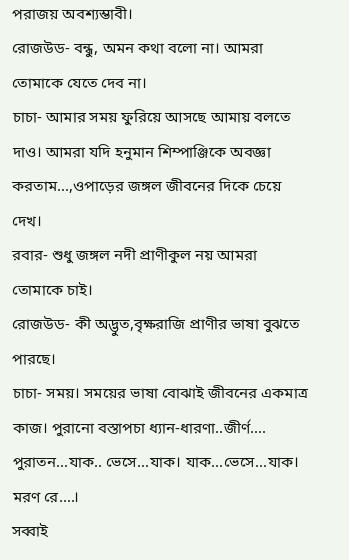পরাজয় অবশ্যম্ভাবী।
রোজউড- বন্ধু, অমন কথা বলো না। আমরা তোমাকে যেতে দেব না।
চাচা- আমার সময় ফুরিয়ে আসছে আমায় বলতে দাও। আমরা যদি হনুমান শিম্পাঞ্জিকে অবজ্ঞা করতাম...,ওপাড়ের জঙ্গল জীবনের দিকে চেয়ে দেখ।
রবার- শুধু জঙ্গল নদী প্রাণীকুল নয় আমরা তোমাকে চাই।
রোজউড- কী অদ্ভুত,বৃক্ষরাজি প্রাণীর ভাষা বুঝতে পারছে।
চাচা- সময়। সময়ের ভাষা বোঝাই জীবনের একমাত্র কাজ। পুরানো বস্তাপচা ধ্যান-ধারণা..জীর্ণ.... পুরাতন...যাক.. ভেসে...যাক। যাক...ভেসে...যাক। মরণ রে....।
সব্বাই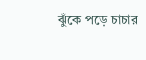ঝুঁকে পড়ে চাচার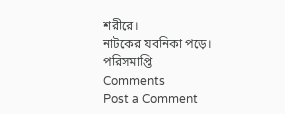শরীরে।
নাটকের যবনিকা পড়ে।
পরিসমাপ্তি
Comments
Post a Comment